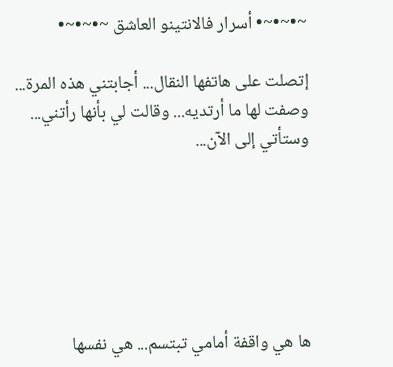~•~•~• أسرار فالانتينو العاشق ~•~•~•

إتصلت على هاتفها النقال... أجابتني هذه المرة... وصفت لها ما أرتديه... وقالت لي بأنها رأتني... وستأتي إلى الآن...






ها هي واقفة أمامي تبتسم... هي نفسها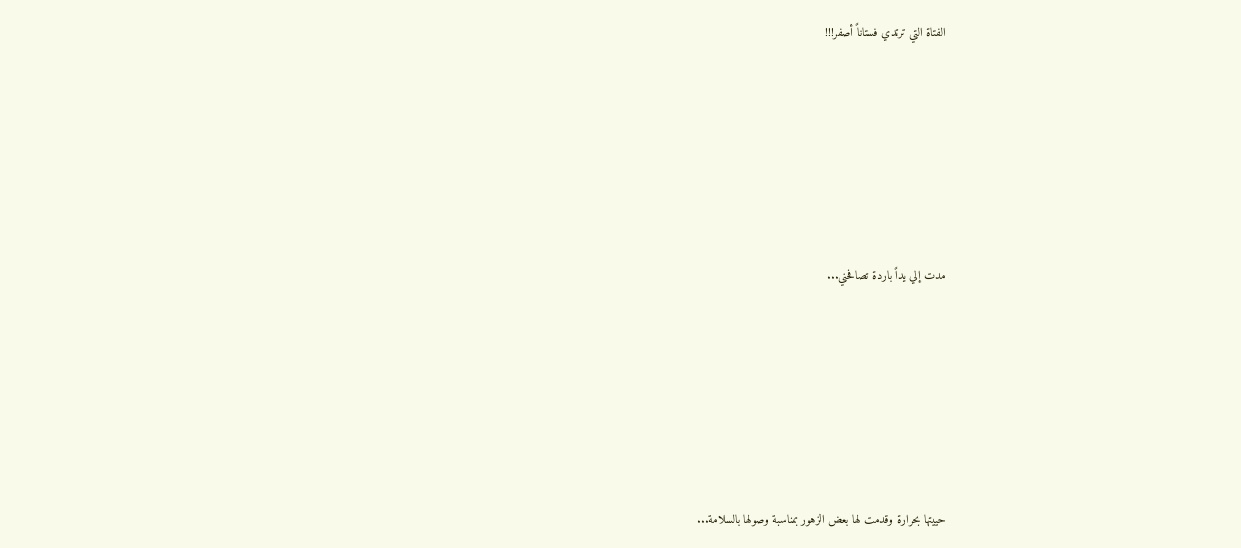الفتاة التي ترتدي فستاناً أصفر!!!






مدت إلي يداً باردة تصافحني...






حييتها بحرارة وقدمت لها بعض الزهور بمناسبة وصولها بالسلامة...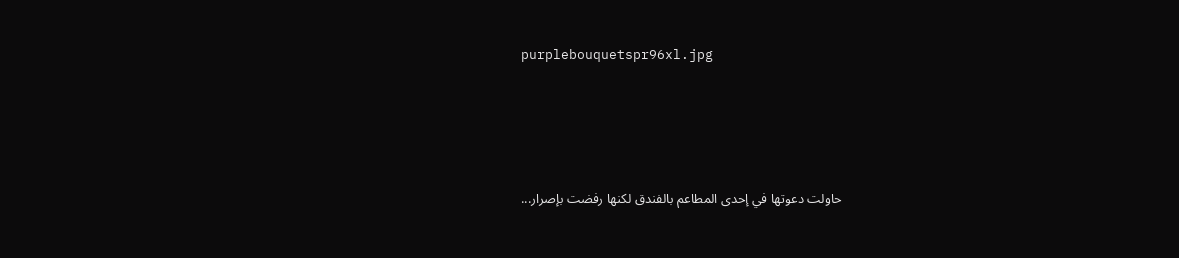purplebouquetspr96xl.jpg







حاولت دعوتها في إحدى المطاعم بالفندق لكنها رفضت بإصرار...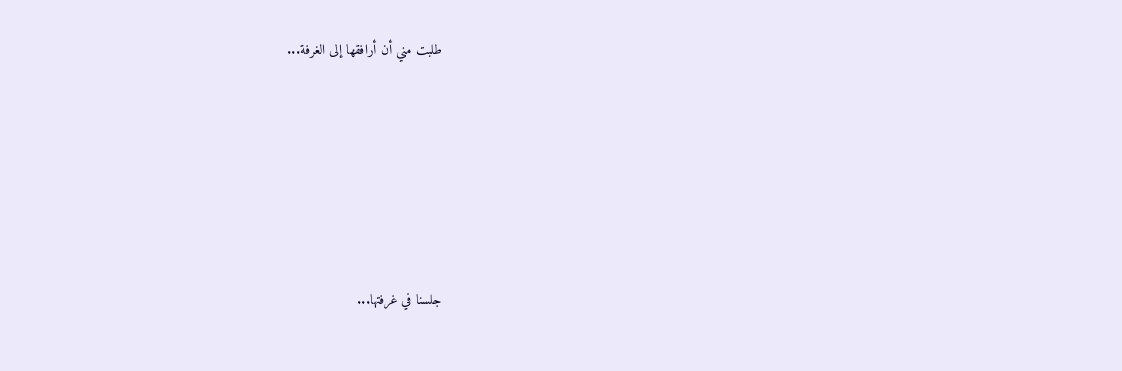طلبت مني أن أرافقها إلى الغرفة...






جلسنا في غرفتها...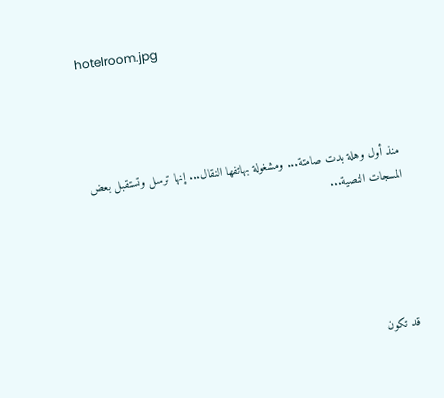hotelroom.jpg




منذ أول وهلة بدت صامتة... ومشغولة بهاتفها النقال... إنها ترسل وتستقبل بعض المسجات النصية...





قد تكون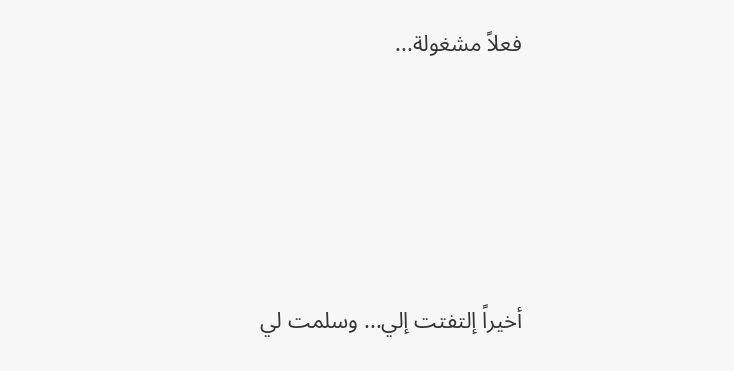فعلاً مشغولة...






أخيراً إلتفتت إلي... وسلمت لي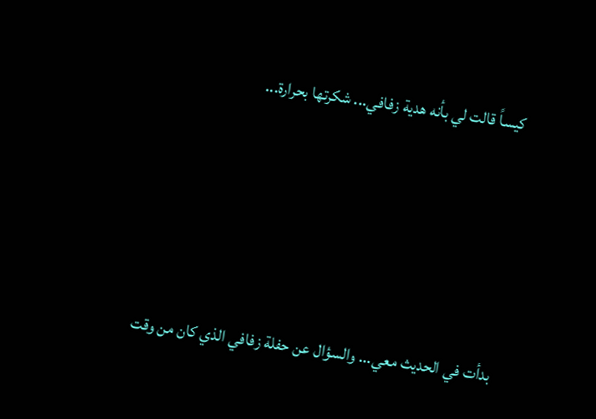كيساً قالت لي بأنه هدية زفافي... شكرتها بحرارة...





بدأت في الحديث معي... والسؤال عن حفلة زفافي الذي كان من وقت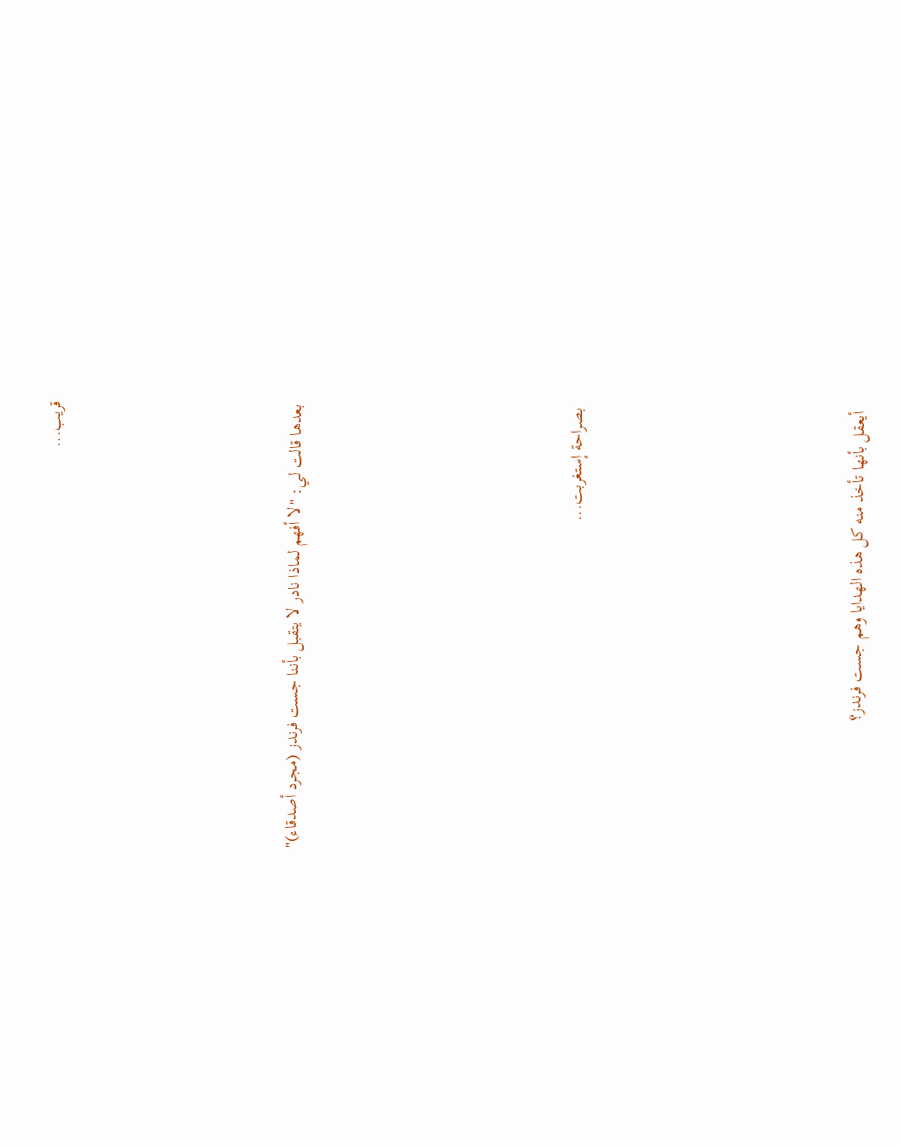قريب...





بعدها قالت لي: "لا أفهم لماذا نادر لا يتقبل بأننا جست فرندز (مجرد أصدقاء)"






بصراحة إستغربت...






أيعقل بأنها تأخذ منه كل هذه الهدايا وهم جست فرندز؟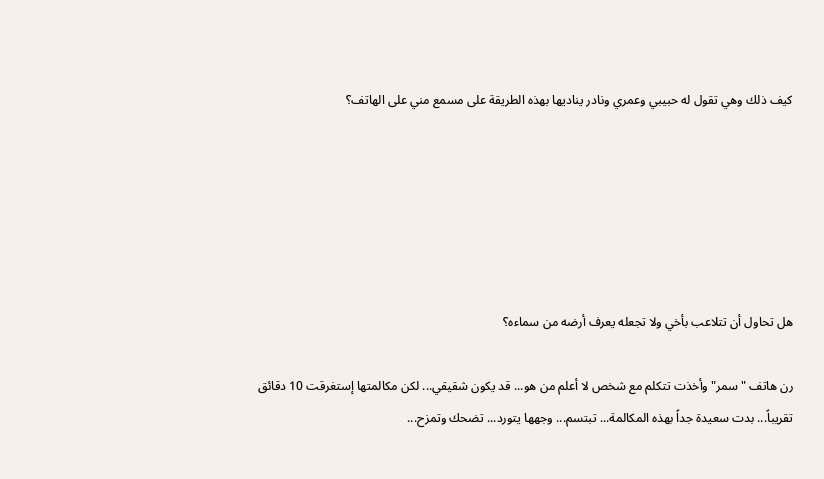كيف ذلك وهي تقول له حبيبي وعمري ونادر يناديها بهذه الطريقة على مسمع مني على الهاتف؟






هل تحاول أن تتلاعب بأخي ولا تجعله يعرف أرضه من سماءه؟

رن هاتف "سمر" وأخذت تتكلم مع شخص لا أعلم من هو... قد يكون شقيقي... لكن مكالمتها إستغرقت 10 دقائق تقريباً... بدت سعيدة جداً بهذه المكالمة... تبتسم... وجهها يتورد... تضحك وتمزح...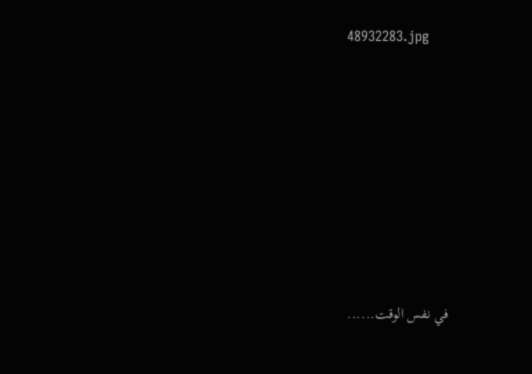48932283.jpg








في نفس الوقت......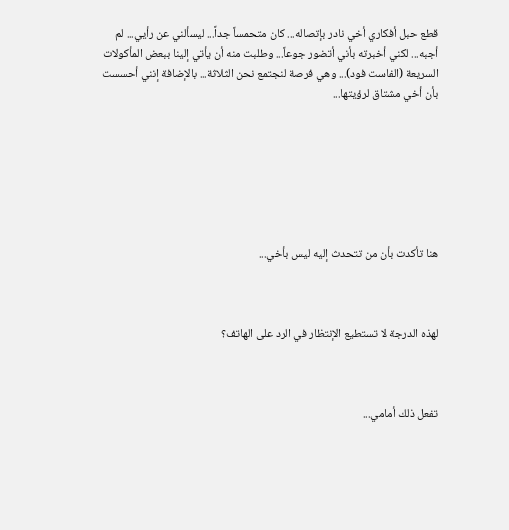قطع حبل أفكاري أخي نادر بإتصاله... كان متحمساً جداً... ليسألني عن رأيي... لم أجبه... لكني أخبرته بأني أتضور جوعاً... وطلبت منه أن يأتي إلينا ببعض المأكولات السريعة (الفاست فود)... وهي فرصة لنجتمع نحن الثلاثة... بالإضافة إنني أحسست بأن أخي مشتاق لرؤيتها...







هنا تأكدت بأن من تتحدث إليه ليس بأخي...



لهذه الدرجة لا تستطيع الإنتظار في الرد على الهاتف؟



تفعل ذلك أمامي...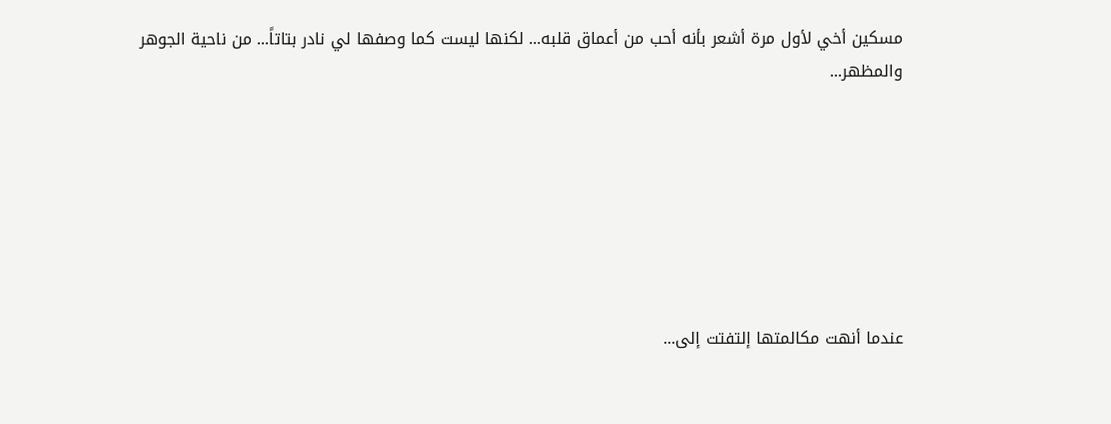مسكين أخي لأول مرة أشعر بأنه أحب من أعماق قلبه... لكنها ليست كما وصفها لي نادر بتاتاً... من ناحية الجوهر والمظهر...







عندما أنهت مكالمتها إلتفتت إلى...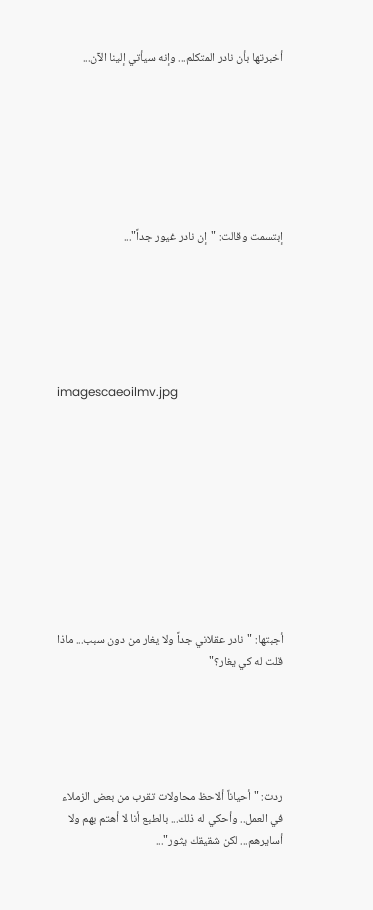أخبرتها بأن نادر المتكلم... وإنه سيأتي إلينا الآن...







إبتسمت وقالت: "إن نادر غيور جداً"...






imagescaeoilmv.jpg










أجبتها: "نادر عقلاني جداً ولا يغار من دون سبب... ماذا قلت له كي يغار؟"





ردت: "أحياناً ألاحظ محاولات تقرب من بعض الزملاء في العمل.. وأحكي له ذلك... بالطبع أنا لا أهتم بهم ولا أسايرهم... لكن شقيقك يثور"...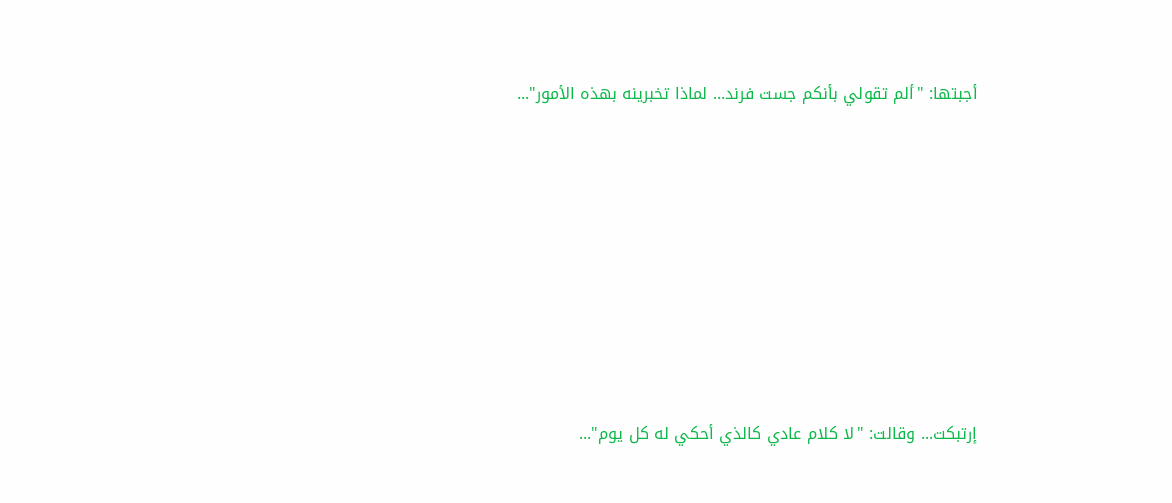أجبتها: "ألم تقولي بأنكم جست فرند... لماذا تخبرينه بهذه الأمور"...








إرتبكت... وقالت: "لا كلام عادي كالذي أحكي له كل يوم"...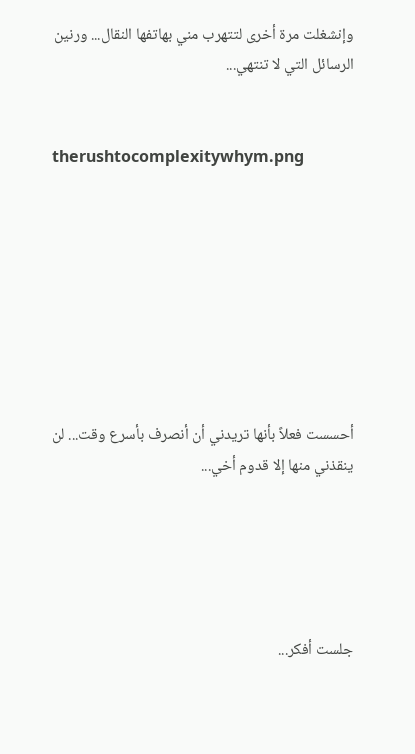وإنشغلت مرة أخرى لتتهرب مني بهاتفها النقال... ورنين الرسائل التي لا تنتهي...


therushtocomplexitywhym.png








أحسست فعلاً بأنها تريدني أن أنصرف بأسرع وقت... لن ينقذني منها إلا قدوم أخي...





جلست أفكر...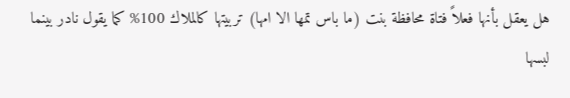هل يعقل بأنها فعلاً فتاة محافظة بنت (ما باس تمها الا امها) تربيتها كالملاك 100% كما يقول نادر بينما لبسها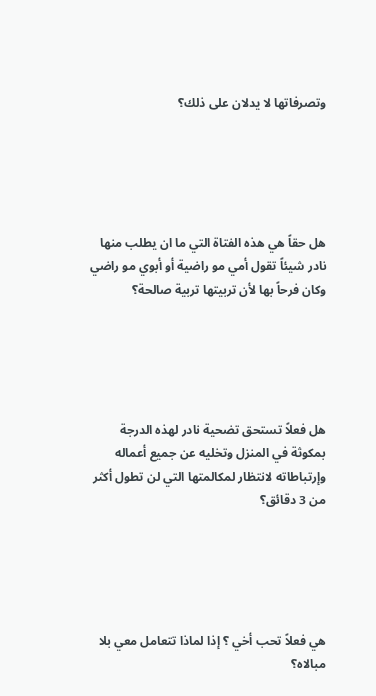وتصرفاتها لا يدلان على ذلك؟





هل حقاً هي هذه الفتاة التي ما ان يطلب منها نادر شيئاً تقول أمي مو راضية أو أبوي مو راضي وكان فرحاً بها لأن تربيتها تربية صالحة؟





هل فعلاً تستحق تضحية نادر لهذه الدرجة بمكوثة في المنزل وتخليه عن جميع أعماله وإرتباطاته لانتظار لمكالمتها التي لن تطول أكثر من 3 دقائق؟





هي فعلاً تحب أخي ؟ إذا لماذا تتعامل معي بلا مبالاه؟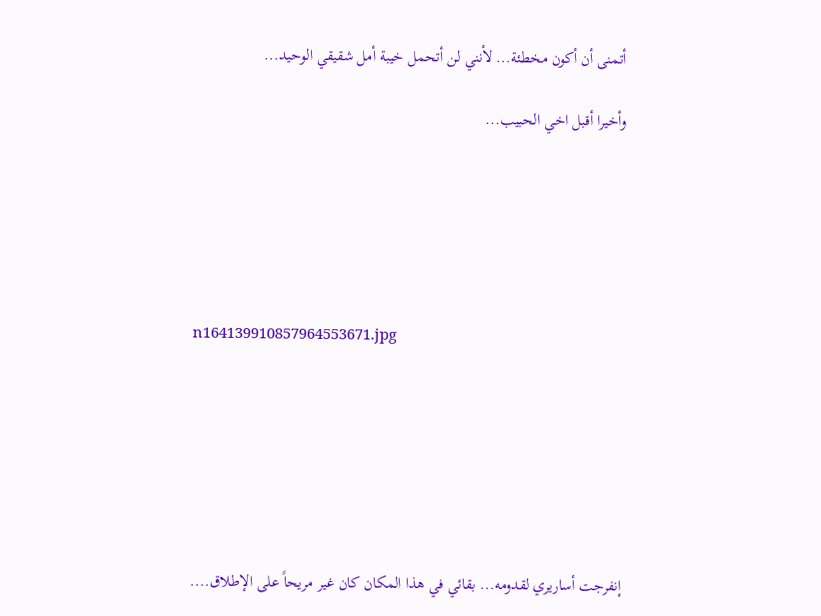أتمنى أن أكون مخطئة... لأنني لن أتحمل خيبة أمل شقيقي الوحيد...

وأخيرا أقبل اخي الحبيب...






n164139910857964553671.jpg







إنفرجت أساريري لقدومه... بقائي في هذا المكان كان غير مريحاً على الإطلاق....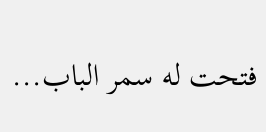فتحت له سمر الباب...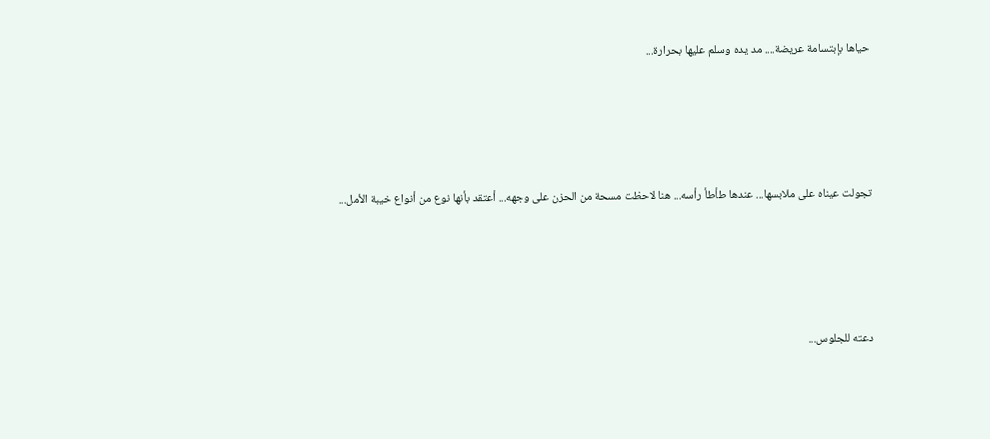حياها بإبتسامة عريضة.... مد يده وسلم عليها بحرارة...





تجولت عيناه على ملابسها... عندها طأطأ رأسه... هنا لاحظت مسحة من الحزن على وجهه... أعتقد بأنها نوع من أنواع خيبة الأمل...





دعته للجلوس...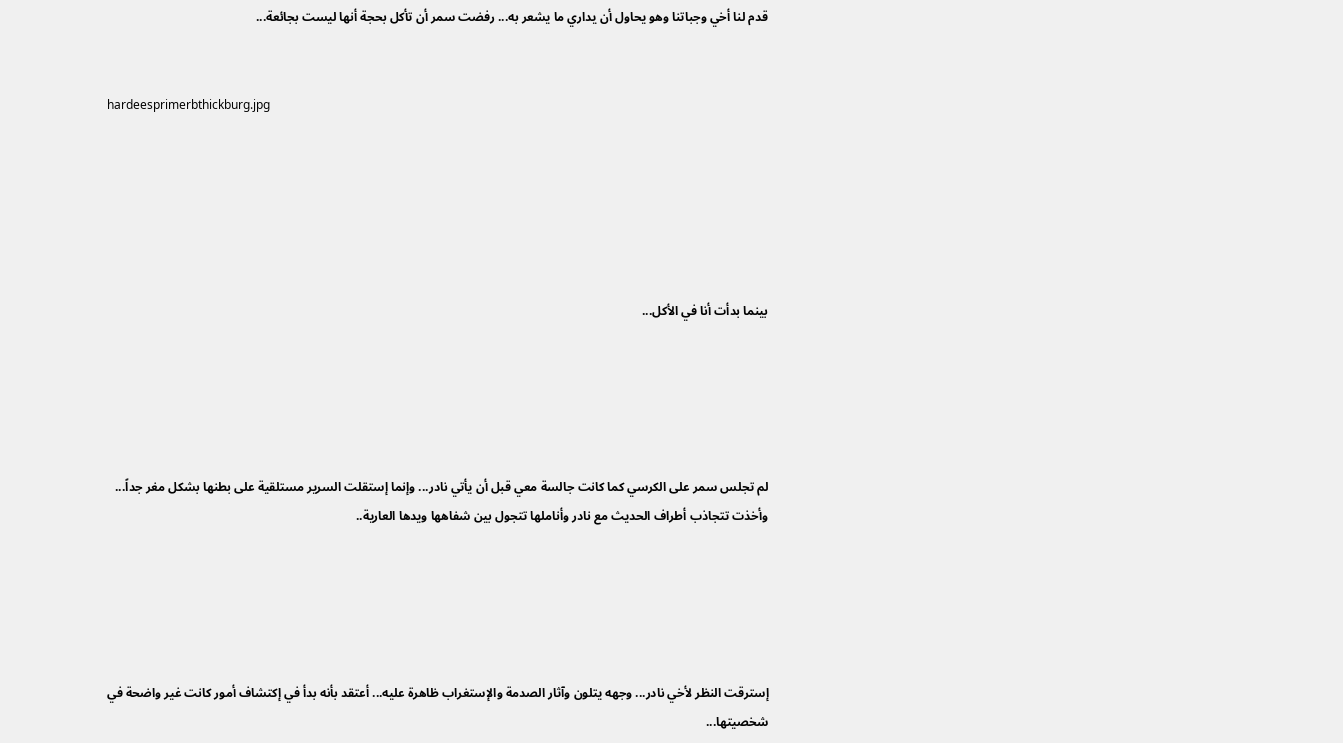قدم لنا أخي وجباتنا وهو يحاول أن يداري ما يشعر به... رفضت سمر أن تأكل بحجة أنها ليست بجائعة...


hardeesprimerbthickburg.jpg






بينما بدأت أنا في الأكل...





لم تجلس سمر على الكرسي كما كانت جالسة معي قبل أن يأتي نادر... وإنما إستقلت السرير مستلقية على بطنها بشكل مغر جداً... وأخذت تتجاذب أطراف الحديث مع نادر وأناملها تتجول بين شفاهها ويدها العارية..





إسترقت النظر لأخي نادر... وجهه يتلون وآثار الصدمة والإستغراب ظاهرة عليه... أعتقد بأنه بدأ في إكتشاف أمور كانت غير واضحة في شخصيتها...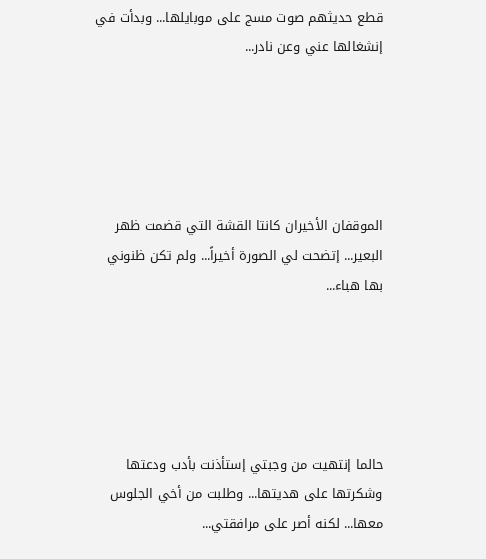قطع حديثهم صوت مسج على موبايلها... وبدأت في إنشغالها عني وعن نادر...





الموقفان الأخيران كانتا القشة التي قضمت ظهر البعير... إتضحت لي الصورة أخيراً... ولم تكن ظنوني بها هباء...





حالما إنتهيت من وجبتي إستأذنت بأدب ودعتها وشكرتها على هديتها... وطلبت من أخي الجلوس معها... لكنه أصر على مرافقتي...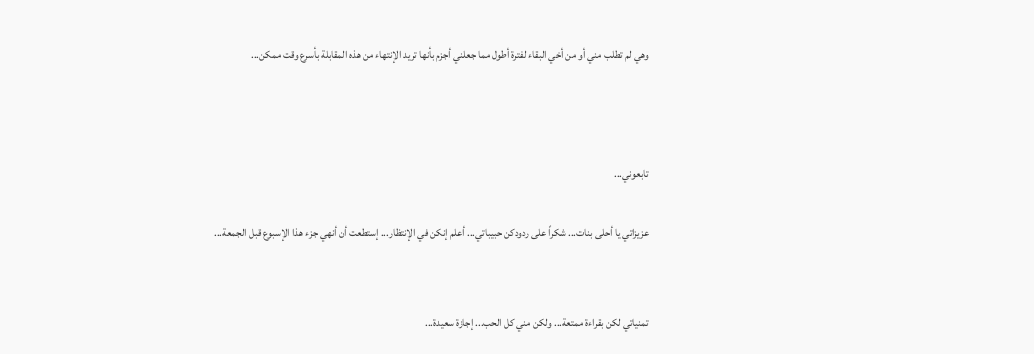وهي لم تطلب مني أو من أخي البقاء لفترة أطول مما جعلني أجزم بأنها تريد الإنتهاء من هذه المقابلة بأسرع وقت ممكن...



تابعوني...

عزيزاتي يا أحلى بنات... شكراً على ردودكن حبيباتي... أعلم إنكن في الإنتظار... إستطعت أن أنهي جزء هذا الإسبوع قبل الجمعة...


تمنياتي لكن بقراءة ممتعة... ولكن مني كل الحب... إجازة سعيدة...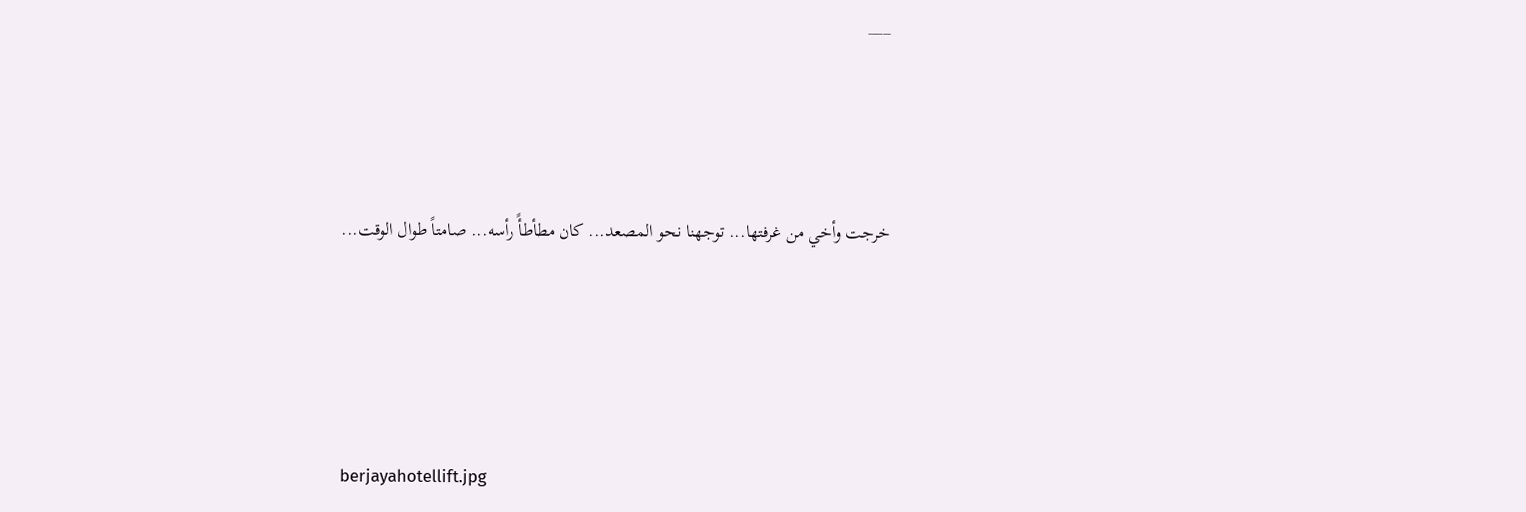___




خرجت وأخي من غرفتها... توجهنا نحو المصعد... كان مطأطأً رأسه... صامتاً طوال الوقت...





berjayahotellift.jpg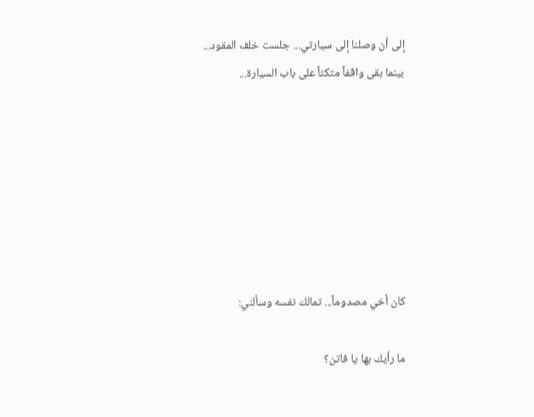إلى أن وصلنا إلى سيارتي... جلست خلف المقود... بينما بقى واقفاً متكئاً على باب السيارة...







كان أخي مصدوماً... تمالك نفسه وسألني:

ما رأيك بها يا فاتن؟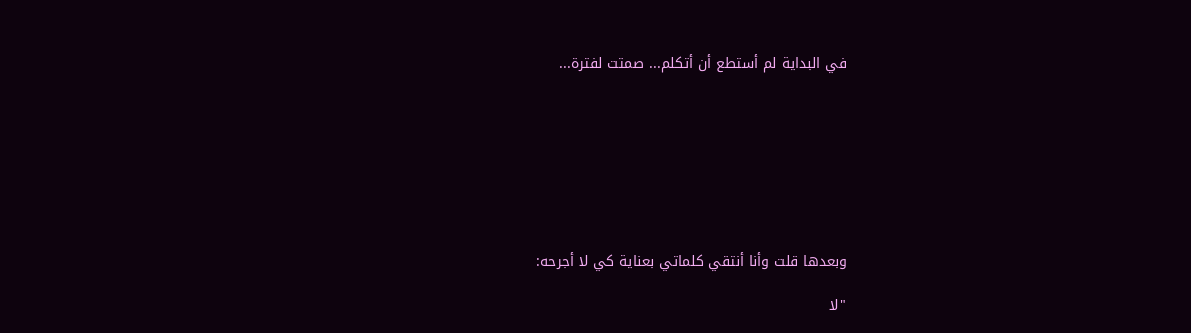في البداية لم أستطع أن أتكلم... صمتت لفترة...








وبعدها قلت وأنا أنتقي كلماتي بعناية كي لا أجرحه:

"لا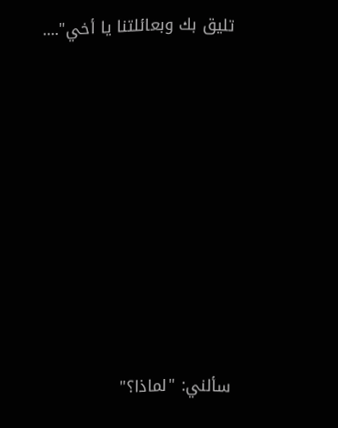تليق بك وبعائلتنا يا أخي"....









سألني: "لماذا؟"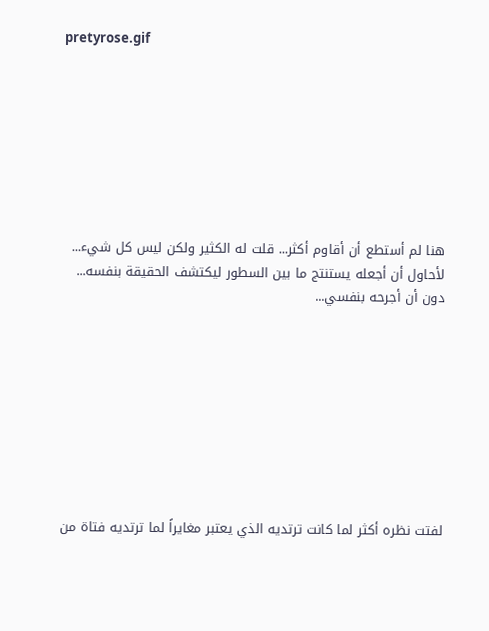pretyrose.gif








هنا لم أستطع أن أقاوم أكثر... قلت له الكثير ولكن ليس كل شيء... لأحاول أن أجعله يستنتج ما بين السطور ليكتشف الحقيقة بنفسه... دون أن أجرحه بنفسي...









لفتت نظره أكثر لما كانت ترتديه الذي يعتبر مغايراً لما ترتديه فتاة من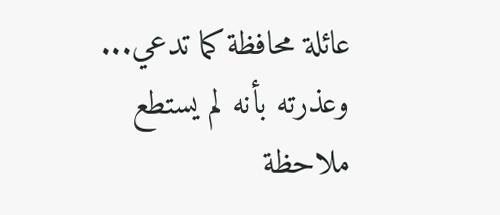عائلة محافظة كما تدعي... وعذرته بأنه لم يستطع ملاحظة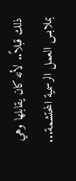ذلك قبلاً.. لأنه كان يقابلها وهي بملابس العمل الرسمية المحتشمة...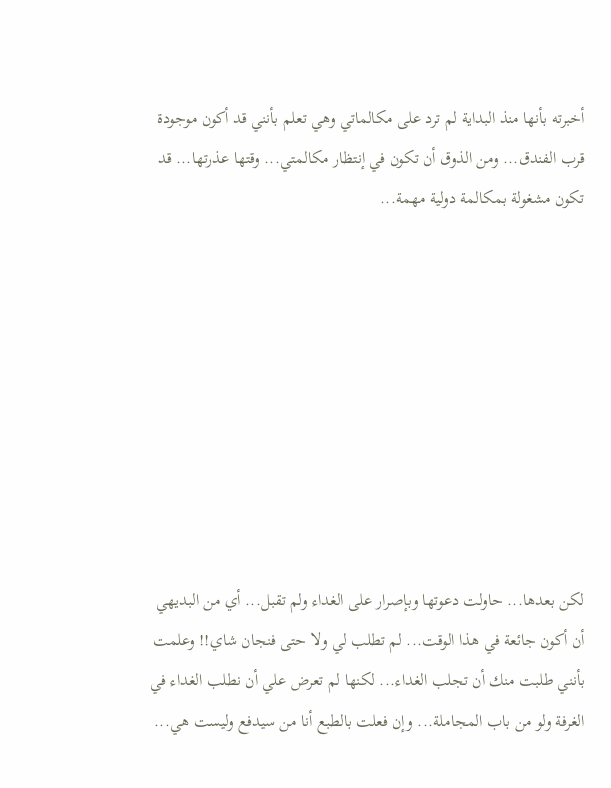أخبرته بأنها منذ البداية لم ترد على مكالماتي وهي تعلم بأنني قد أكون موجودة قرب الفندق... ومن الذوق أن تكون في إنتظار مكالمتي... وقتها عذرتها... قد تكون مشغولة بمكالمة دولية مهمة...









لكن بعدها... حاولت دعوتها وبإصرار على الغداء ولم تقبل... أي من البديهي أن أكون جائعة في هذا الوقت... لم تطلب لي ولا حتى فنجان شاي!! وعلمت بأنني طلبت منك أن تجلب الغداء... لكنها لم تعرض علي أن نطلب الغداء في الغرفة ولو من باب المجاملة... وإن فعلت بالطبع أنا من سيدفع وليست هي...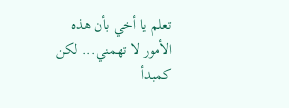تعلم يا أخي بأن هذه الأمور لا تهمني... لكن كمبدأ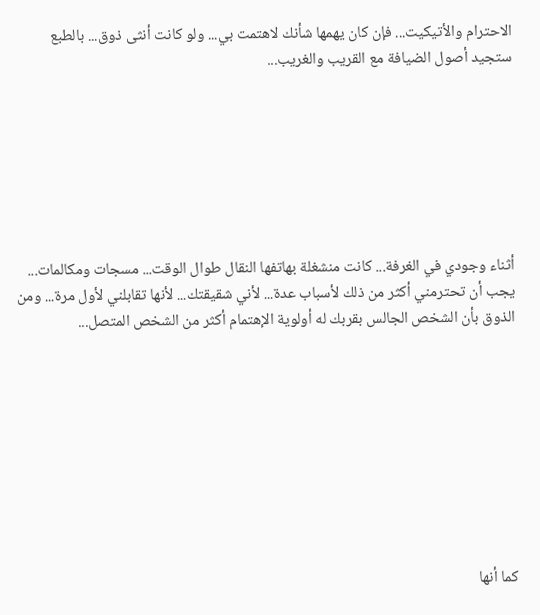الاحترام والأتيكيت... فإن كان يهمها شأنك لاهتمت بي... ولو كانت أنثى ذوق... بالطبع ستجيد أصول الضيافة مع القريب والغريب...







أثناء وجودي في الغرفة... كانت منشغلة بهاتفها النقال طوال الوقت... مسجات ومكالمات... يجب أن تحترمني أكثر من ذلك لأسباب عدة... لأني شقيقتك... لأنها تقابلني لأول مرة... ومن الذوق بأن الشخص الجالس بقربك له أولوية الإهتمام أكثر من الشخص المتصل...









كما أنها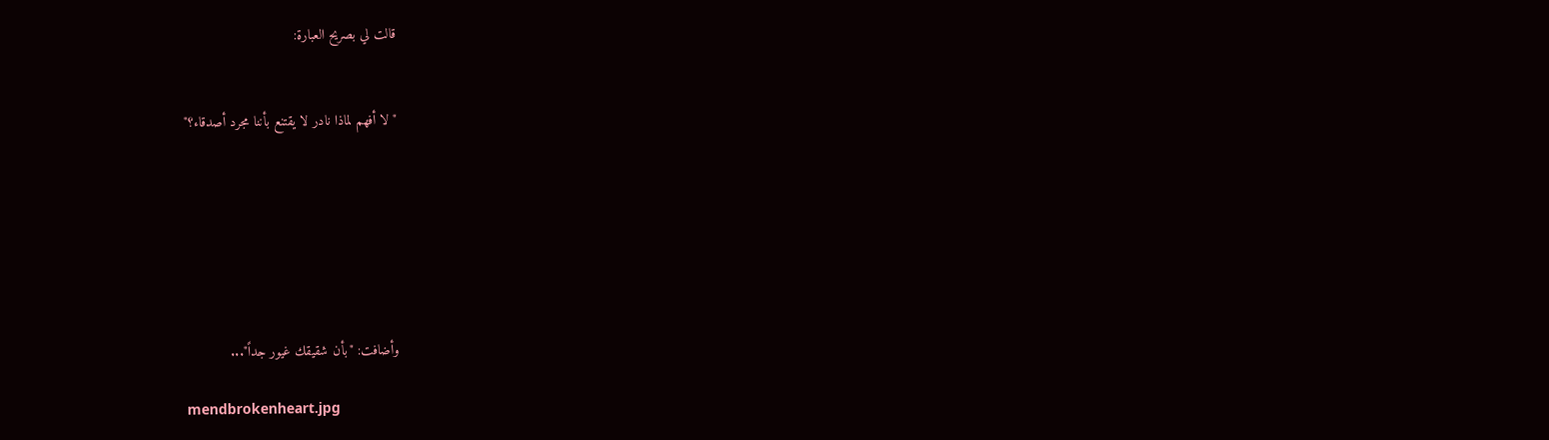قالت لي بصريح العبارة:


"لا أفهم لماذا نادر لا يقتنع بأننا مجرد أصدقاء؟"







وأضافت: "بأن شقيقك غيور جداً"...

mendbrokenheart.jpg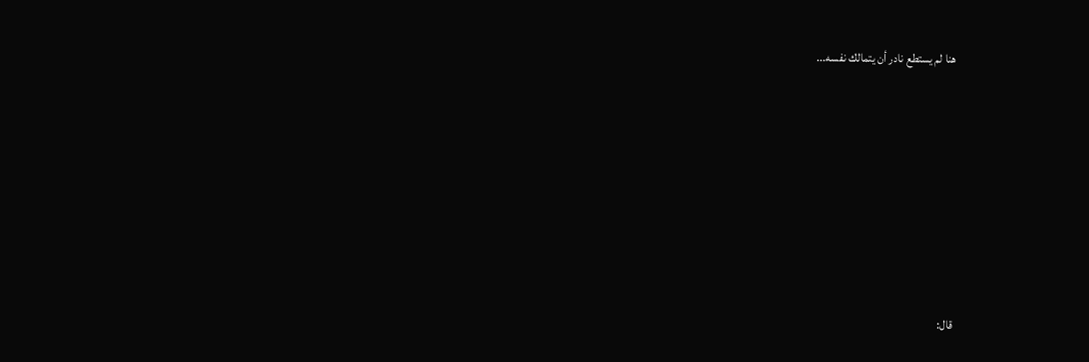هنا لم يستطع نادر أن يتمالك نفسه...








قال: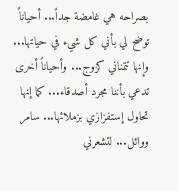بصراحه هي غامضة جداً... أحياناً توضح لي بأني كل شيء في حياتها... وإنها تتمناني كزوج... وأحياناً أخرى تدعي بأننا مجرد أصدقاء... كما إنها تحاول إستفزازي بزملائها... سامر ووائل... لتشعرني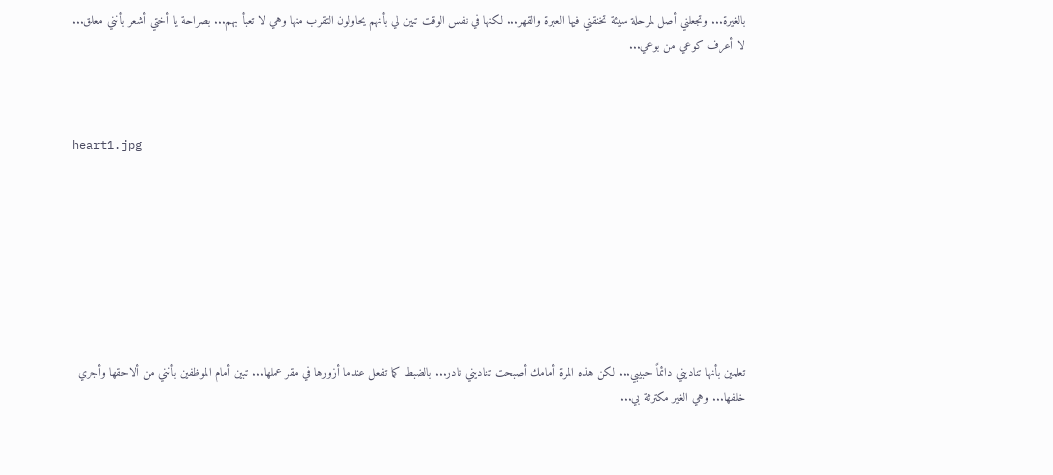بالغيرة... وتجعلني أصل لمرحلة سيئة تخنقني فيها العبرة والقهر... لكنها في نفس الوقت تبين لي بأنهم يحاولون التقرب منها وهي لا تعبأ بهم... بصراحة يا أختي أشعر بأنني معلق... لا أعرف كوعي من بوعي...



heart1.jpg








تعلمين بأنها تناديني دائماً حبيبي... لكن هذه المرة أمامك أصبحت تناديني نادر... بالضبط كما تفعل عندما أزورها في مقر عملها... تبين أمام الموظفين بأنني من ألاحقها وأجري خلفها... وهي الغير مكترثة بي...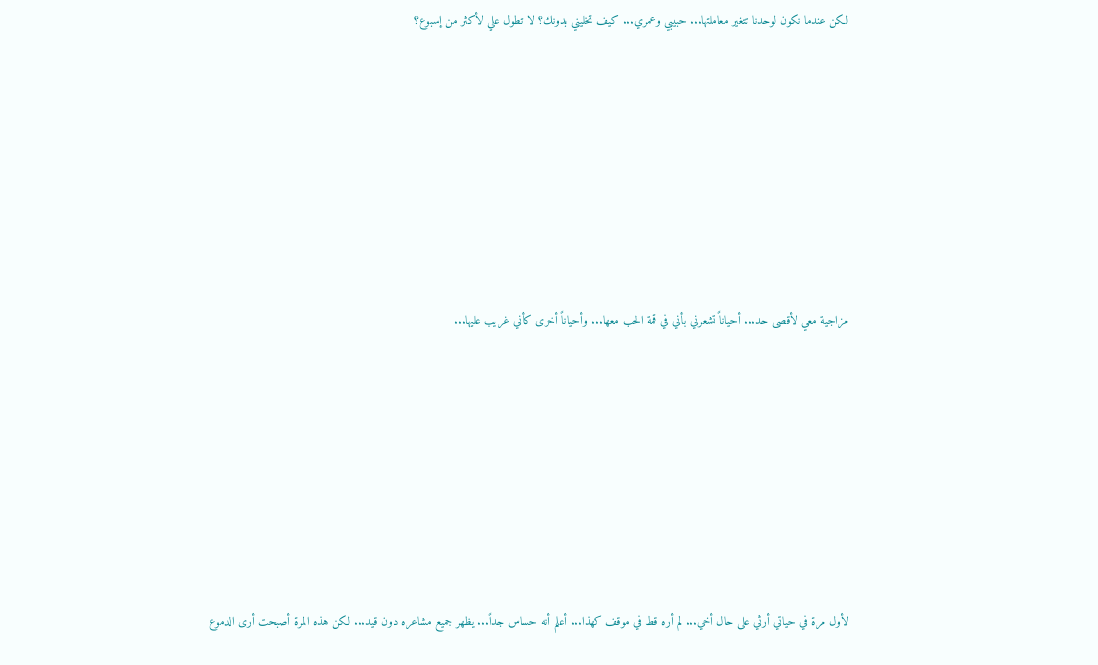لكن عندما نكون لوحدنا تتغير معاملتها... حبيبي وعمري... كيف تخليني بدونك؟ لا تطول علي لأكثر من إسبوع؟








مزاجية معي لأقصى حد... أحياناً تشعرني بأني في قمة الحب معها... وأحياناً أخرى كأني غريب عليها...








لأول مرة في حياتي أرثي على حال أخي... لم أره قط في موقف كهذا... أعلم أنه حساس جداً... يظهر جميع مشاعره دون قيد... لكن هذه المرة أصبحت أرى الدموع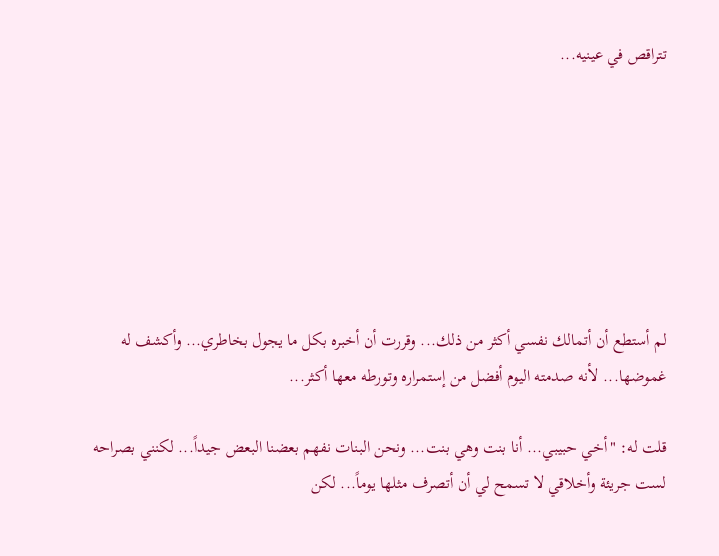تتراقص في عينيه...







لم أستطع أن أتمالك نفسي أكثر من ذلك... وقررت أن أخبره بكل ما يجول بخاطري... وأكشف له غموضها... لأنه صدمته اليوم أفضل من إستمراره وتورطه معها أكثر...

قلت له: "أخي حبيبي... أنا بنت وهي بنت... ونحن البنات نفهم بعضنا البعض جيداً... لكنني بصراحه لست جريئة وأخلاقي لا تسمح لي أن أتصرف مثلها يوماً... لكن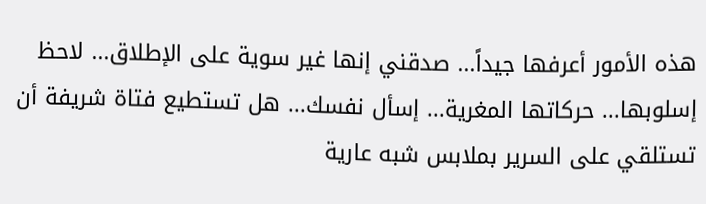هذه الأمور أعرفها جيداً... صدقني إنها غير سوية على الإطلاق... لاحظ إسلوبها... حركاتها المغرية... إسأل نفسك... هل تستطيع فتاة شريفة أن تستلقي على السرير بملابس شبه عارية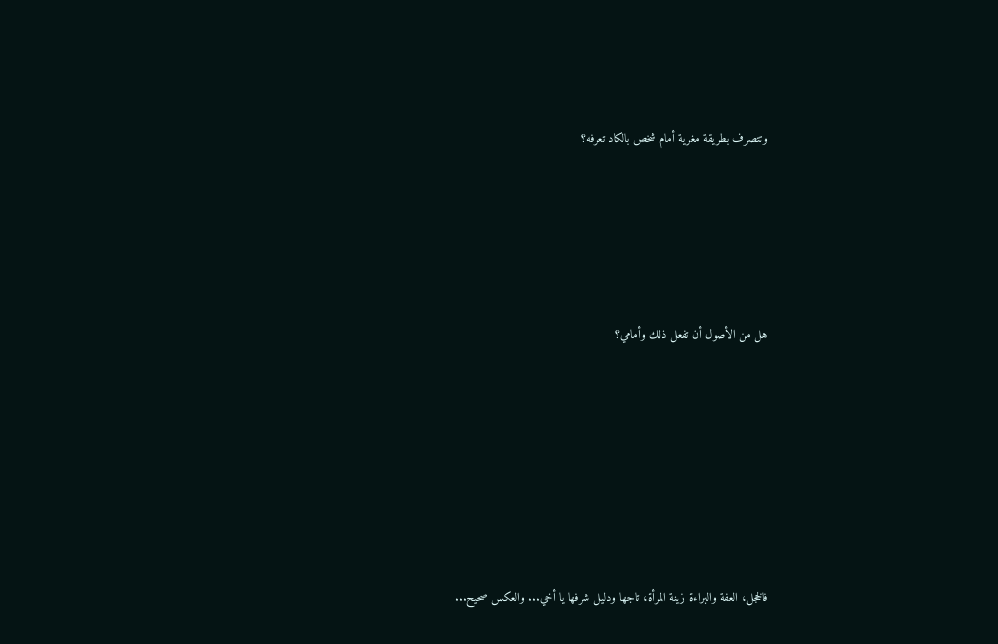وتتصرف بطريقة مغرية أمام شخص بالكاد تعرفه؟





هل من الأصول أن تفعل ذلك وأمامي؟







فالخجل، العفة والبراءة زينة المرأة، تاجها ودليل شرفها يا أخي... والعكس صحيح...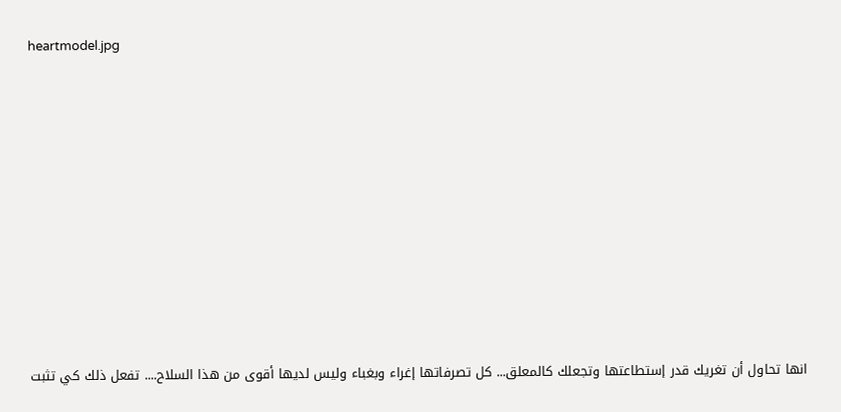heartmodel.jpg











انها تحاول أن تغريك قدر إستطاعتها وتجعلك كالمعلق... كل تصرفاتها إغراء وبغباء وليس لديها أقوى من هذا السلاح.... تفعل ذلك كي تثبت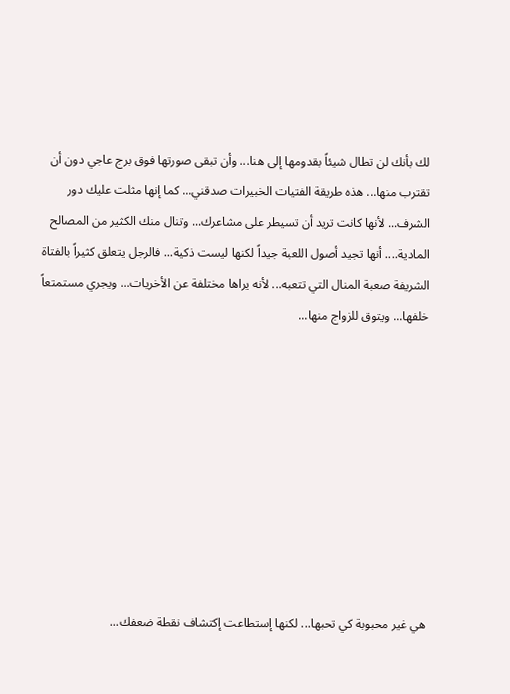لك بأنك لن تطال شيئاً بقدومها إلى هنا... وأن تبقى صورتها فوق برج عاجي دون أن تقترب منها... هذه طريقة الفتيات الخبيرات صدقني... كما إنها مثلت عليك دور الشرف... لأنها كانت تريد أن تسيطر على مشاعرك... وتنال منك الكثير من المصالح المادية.... أنها تجيد أصول اللعبة جيداً لكنها ليست ذكية... فالرجل يتعلق كثيراً بالفتاة الشريفة صعبة المنال التي تتعبه... لأنه يراها مختلفة عن الأخريات... ويجري مستمتعاً خلفها... ويتوق للزواج منها...









هي غير محبوبة كي تحبها... لكنها إستطاعت إكتشاف نقطة ضعفك...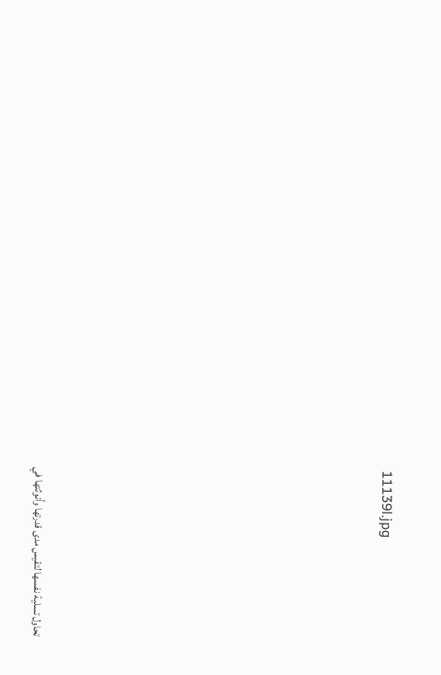11139l.jpg










تحاول تسلية نفسها لتقيس مدى قدرتها وأنوثتها في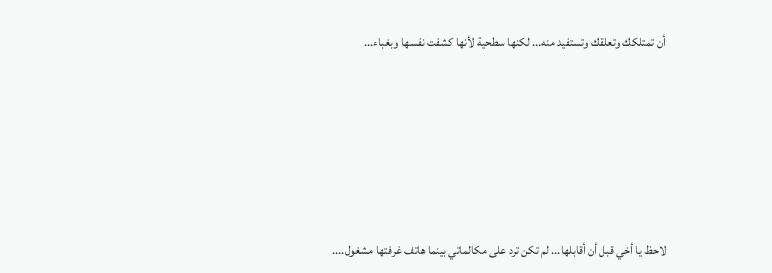أن تمتلكك وتعلقك وتستفيد منه... لكنها سطحية لأنها كشفت نفسها وبغباء...








لاحظ يا أخي قبل أن أقابلها... لم تكن ترد على مكالماتي بينما هاتف غرفتها مشغول....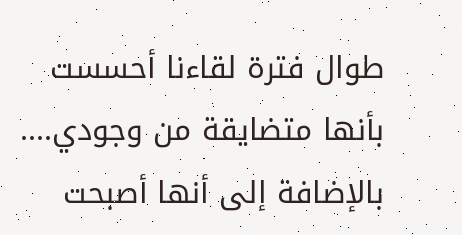طوال فترة لقاءنا أحسست بأنها متضايقة من وجودي.... بالإضافة إلى أنها أصبحت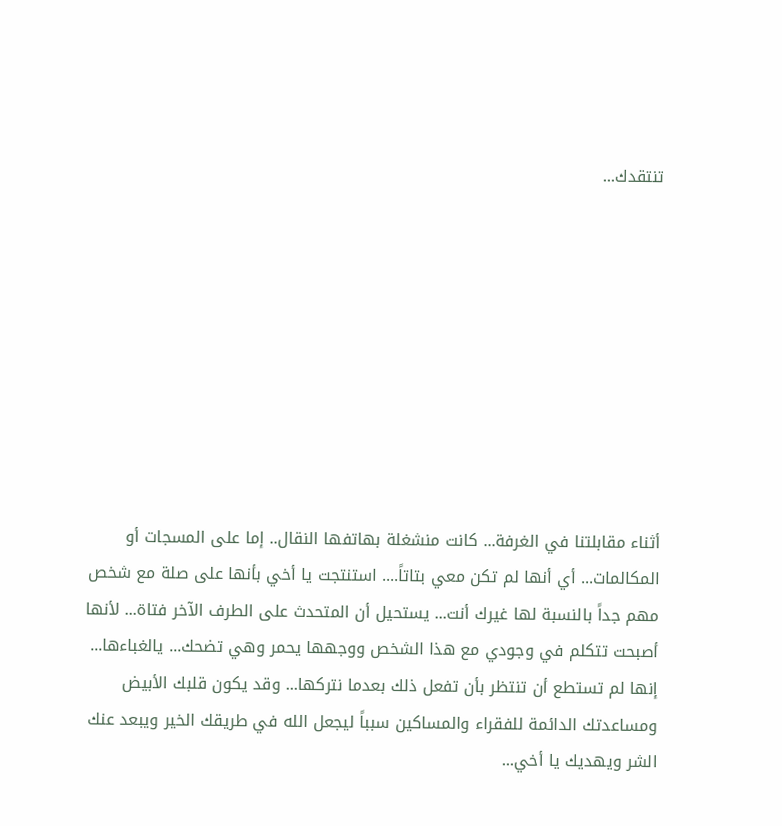تنتقدك...









أثناء مقابلتنا في الغرفة... كانت منشغلة بهاتفها النقال.. إما على المسجات أو المكالمات... أي أنها لم تكن معي بتاتاً.... استنتجت يا أخي بأنها على صلة مع شخص مهم جداً بالنسبة لها غيرك أنت... يستحيل أن المتحدث على الطرف الآخر فتاة... لأنها أصبحت تتكلم في وجودي مع هذا الشخص ووجهها يحمر وهي تضحك... يالغباءها... إنها لم تستطع أن تنتظر بأن تفعل ذلك بعدما نتركها... وقد يكون قلبك الأبيض ومساعدتك الدائمة للفقراء والمساكين سبباً ليجعل الله في طريقك الخير ويبعد عنك الشر ويهديك يا أخي...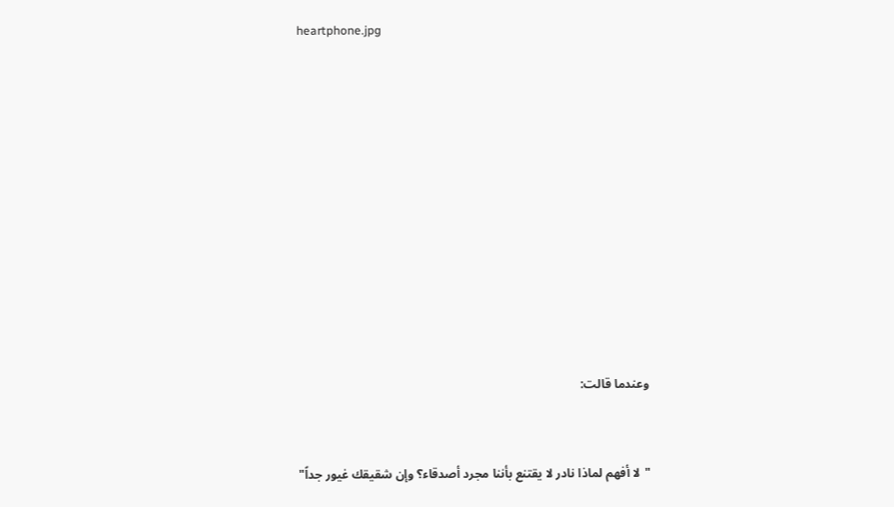heartphone.jpg











وعندما قالت:


"لا أفهم لماذا نادر لا يقتنع بأننا مجرد أصدقاء؟ وإن شقيقك غيور جداً"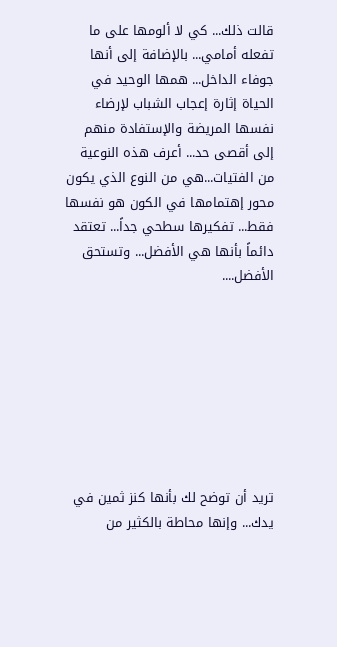قالت ذلك... كي لا ألومها على ما تفعله أمامي... بالإضافة إلى أنها جوفاء الداخل... همها الوحيد في الحياة إثارة إعجاب الشباب لإرضاء نفسها المريضة والإستفادة منهم إلى أقصى حد... أعرف هذه النوعية من الفتيات...هي من النوع الذي يكون محور إهتمامها في الكون هو نفسها فقط... تفكيرها سطحي جداً... تعتقد دائماً بأنها هي الأفضل... وتستحق الأفضل....








تريد أن توضح لك بأنها كنز ثمين في يدك... وإنها محاطة بالكثير من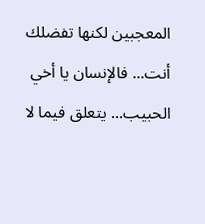المعجبين لكنها تفضلك أنت... فالإنسان يا أخي الحبيب... يتعلق فيما لا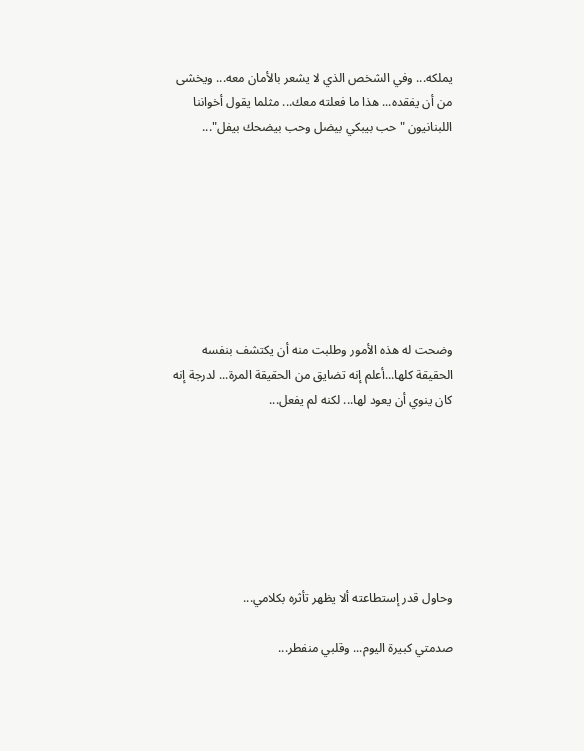يملكه... وفي الشخص الذي لا يشعر بالأمان معه... ويخشى من أن يفقده... هذا ما فعلته معك... مثلما يقول أخواننا اللبنانيون "حب بيبكي بيضل وحب بيضحك بيفل"...








وضحت له هذه الأمور وطلبت منه أن يكتشف بنفسه الحقيقة كلها...أعلم إنه تضايق من الحقيقة المرة... لدرجة إنه كان ينوي أن يعود لها... لكنه لم يفعل...







وحاول قدر إستطاعته ألا يظهر تأثره بكلامي...

صدمتي كبيرة اليوم... وقلبي منفطر...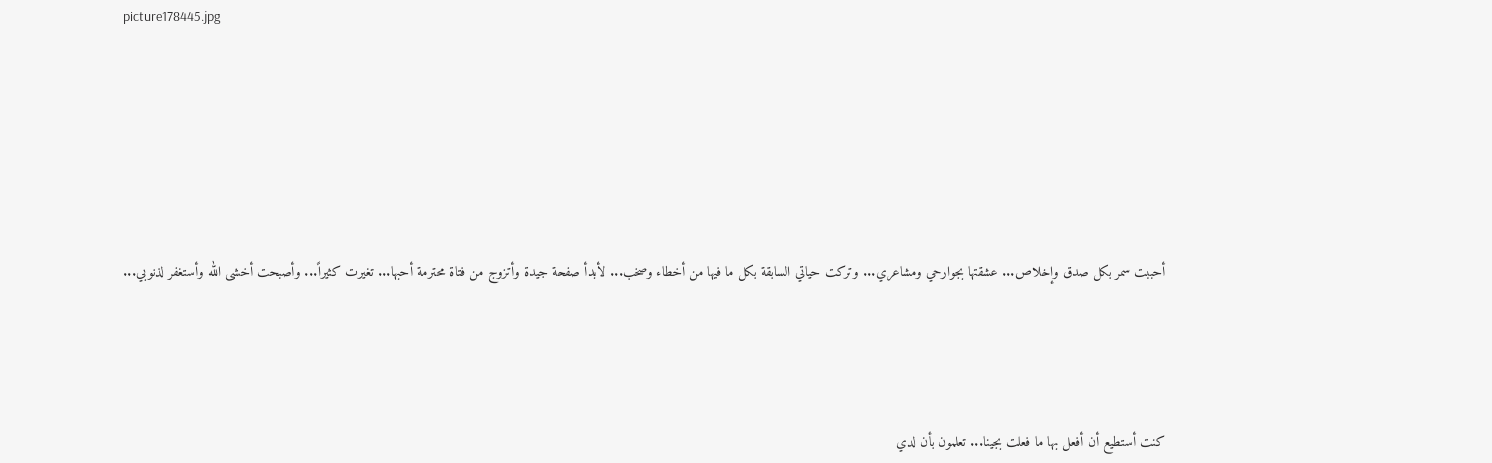picture178445.jpg








أحببت سمر بكل صدق وإخلاص... عشقتها بجوارحي ومشاعري... وتركت حياتي السابقة بكل ما فيها من أخطاء وصخب... لأبدأ صفحة جيدة وأتزوج من فتاة محترمة أحبها... تغيرت كثيراً... وأصبحت أخشى الله وأستغفر لذنوبي...





كنت أستطيع أن أفعل بها ما فعلت بجينا... تعلمون بأن لدي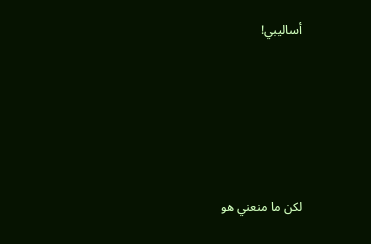أساليبي!





لكن ما منعني هو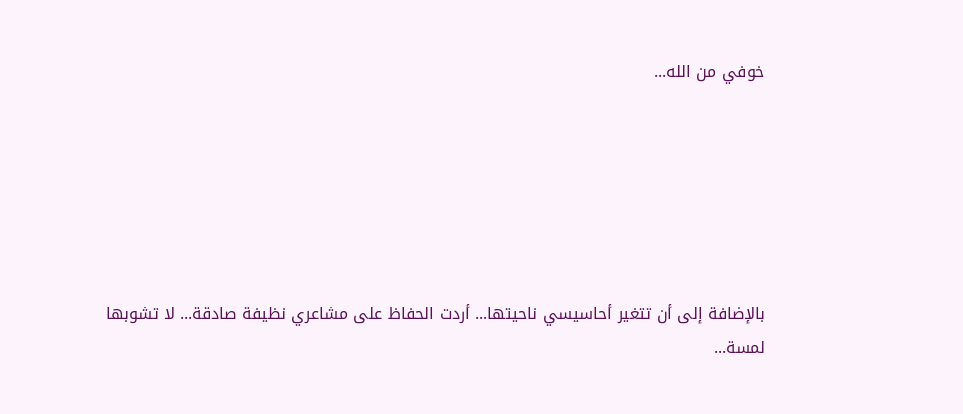خوفي من الله...






بالإضافة إلى أن تتغير أحاسيسي ناحيتها... أردت الحفاظ على مشاعري نظيفة صادقة... لا تشوبها لمسة...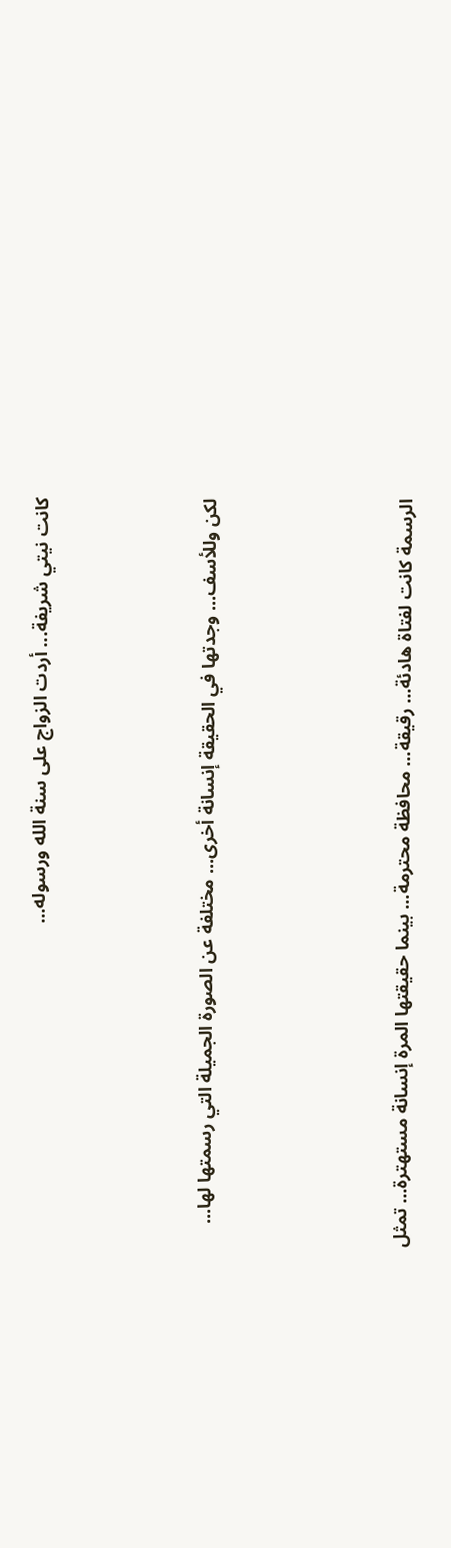كانت نيتي شريفة... أردت الزواج على سنة الله ورسوله...





لكن وللأسف... وجدتها في الحقيقة إنسانة أخرى... مختلفة عن الصورة الجميلة التي رسمتها لها...






الرسمة كانت لفتاة هادئة... رقيقة... محافظة محترمة... بينما حقيقتها المرة إنسانة مستهترة... تمثل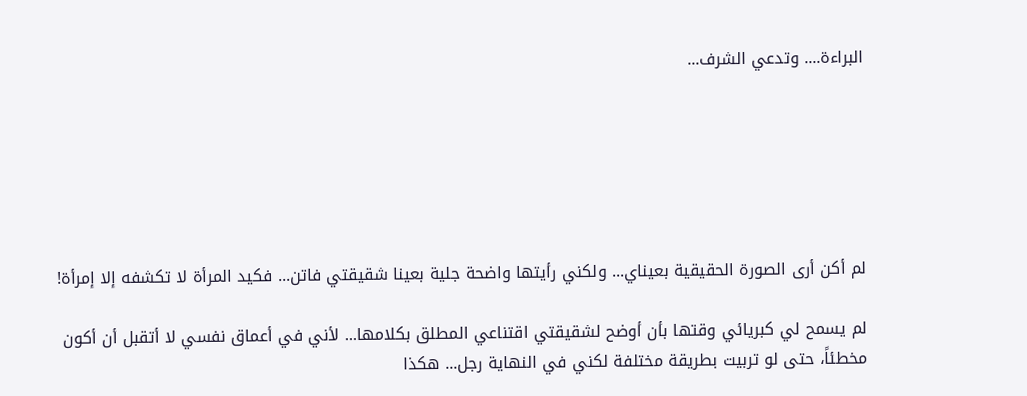البراءة.... وتدعي الشرف...






لم أكن أرى الصورة الحقيقية بعيناي... ولكني رأيتها واضحة جلية بعينا شقيقتي فاتن... فكيد المرأة لا تكشفه إلا إمرأة!

لم يسمح لي كبريائي وقتها بأن أوضح لشقيقتي اقتناعي المطلق بكلامها... لأني في أعماق نفسي لا أتقبل أن أكون مخطئاً، حتى لو تربيت بطريقة مختلفة لكني في النهاية رجل... هكذا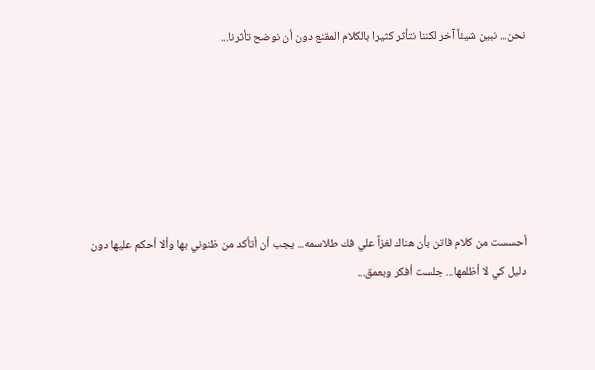نحن... نبين شيئاً آخر لكننا نتأثر كثيرا بالكلام المقنع دون أن نوضح تأثرنا...






أحسست من كلام فاتن بأن هناك لغزاً علي فك طلاسمه... يجب أن أتأكد من ظنوني بها وألا أحكم عليها دون دليل كي لا أظلمها... جلست أفكر وبعمق...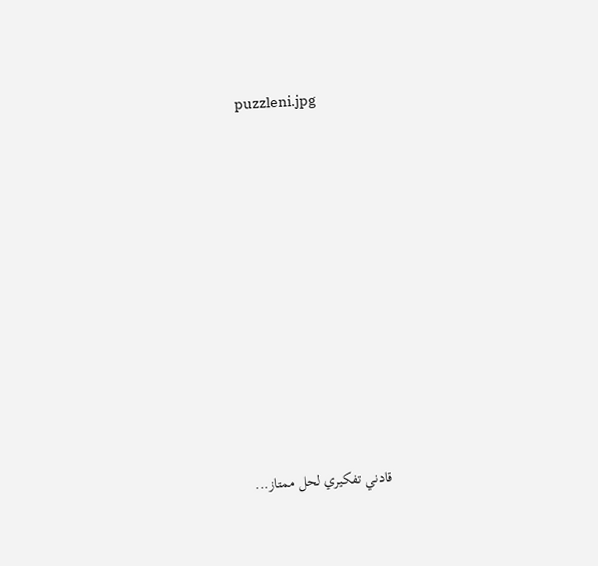puzzleni.jpg










قادني تفكيري لحل ممتاز...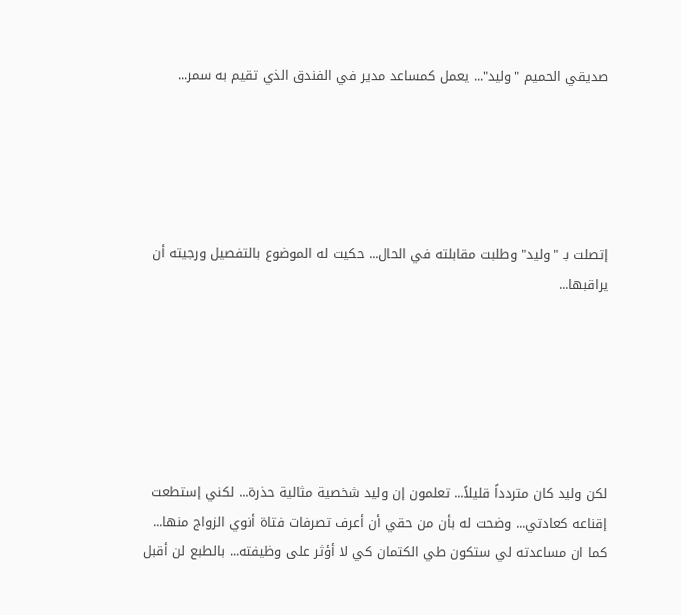صديقي الحميم "وليد"... يعمل كمساعد مدير في الفندق الذي تقيم به سمر...





إتصلت بـ "وليد" وطلبت مقابلته في الحال... حكيت له الموضوع بالتفصيل ورجيته أن يراقبها...






لكن وليد كان متردداً قليلاً... تعلمون إن وليد شخصية مثالية حذرة... لكني إستطعت إقناعه كعادتي... وضحت له بأن من حقي أن أعرف تصرفات فتاة أنوي الزواج منها... كما ان مساعدته لي ستكون طي الكتمان كي لا أؤثر على وظيفته... بالطبع لن أقبل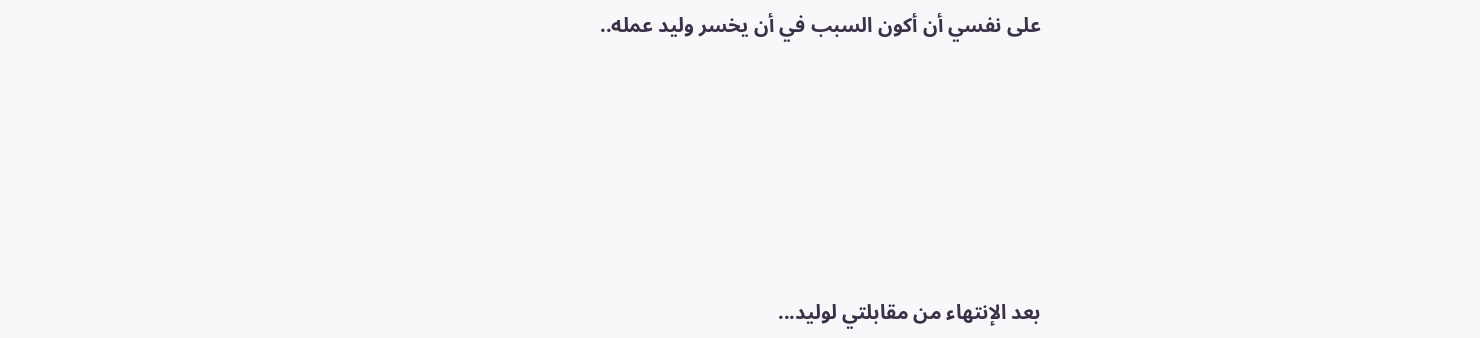على نفسي أن أكون السبب في أن يخسر وليد عمله..






بعد الإنتهاء من مقابلتي لوليد...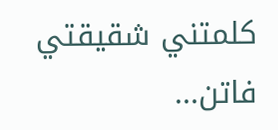كلمتني شقيقتي فاتن...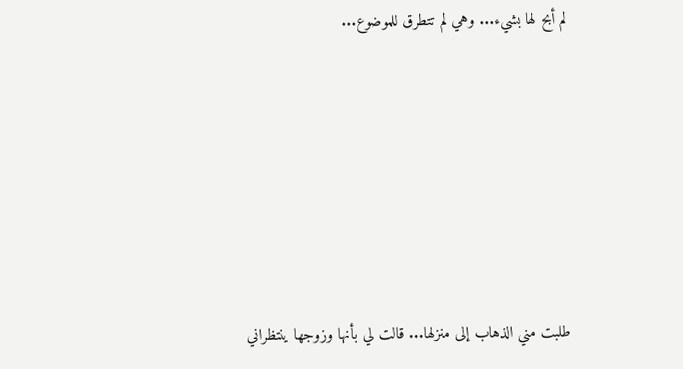لم أبح لها بشيء... وهي لم تتطرق للموضوع...







طلبت مني الذهاب إلى منزلها... قالت لي بأنها وزوجها ينتظراني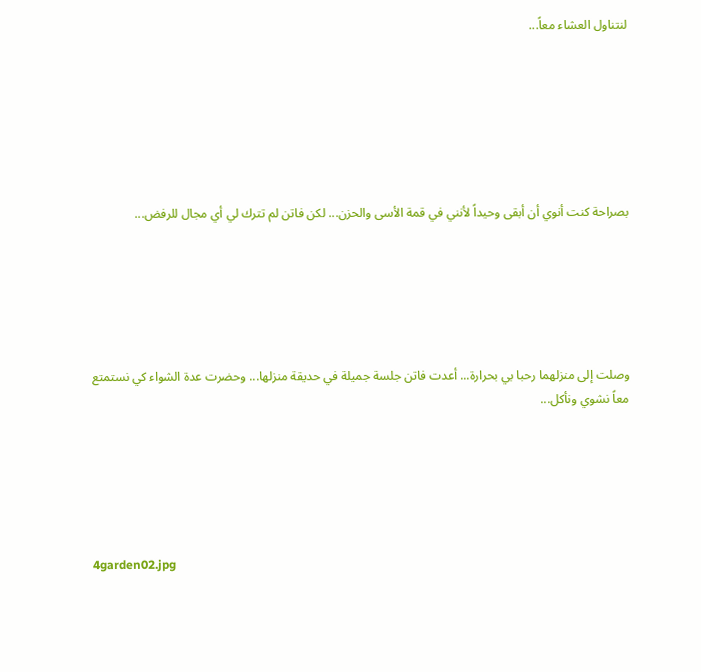لنتناول العشاء معاً...







بصراحة كنت أنوي أن أبقى وحيداً لأنني في قمة الأسى والحزن... لكن فاتن لم تترك لي أي مجال للرفض...






وصلت إلى منزلهما رحبا بي بحرارة... أعدت فاتن جلسة جميلة في حديقة منزلها... وحضرت عدة الشواء كي نستمتع معاً نشوي ونأكل...






4garden02.jpg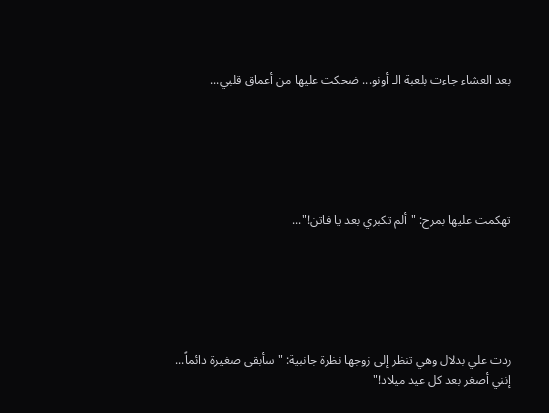بعد العشاء جاءت بلعبة الـ أونو... ضحكت عليها من أعماق قلبي...






تهكمت عليها بمرح: "ألم تكبري بعد يا فاتن!"...






ردت علي بدلال وهي تنظر إلى زوجها نظرة جانبية: "سأبقى صغيرة دائماً... إنني أصغر بعد كل عيد ميلاد!"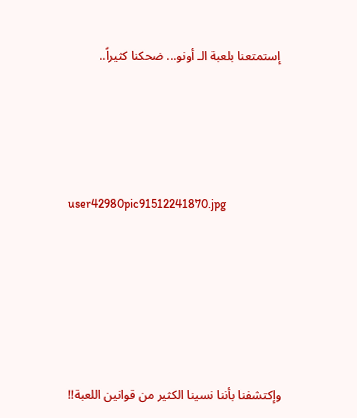إستمتعنا بلعبة الـ أونو... ضحكنا كثيراً..






user42980pic91512241870.jpg








وإكتشفنا بأننا نسينا الكثير من قوانين اللعبة!!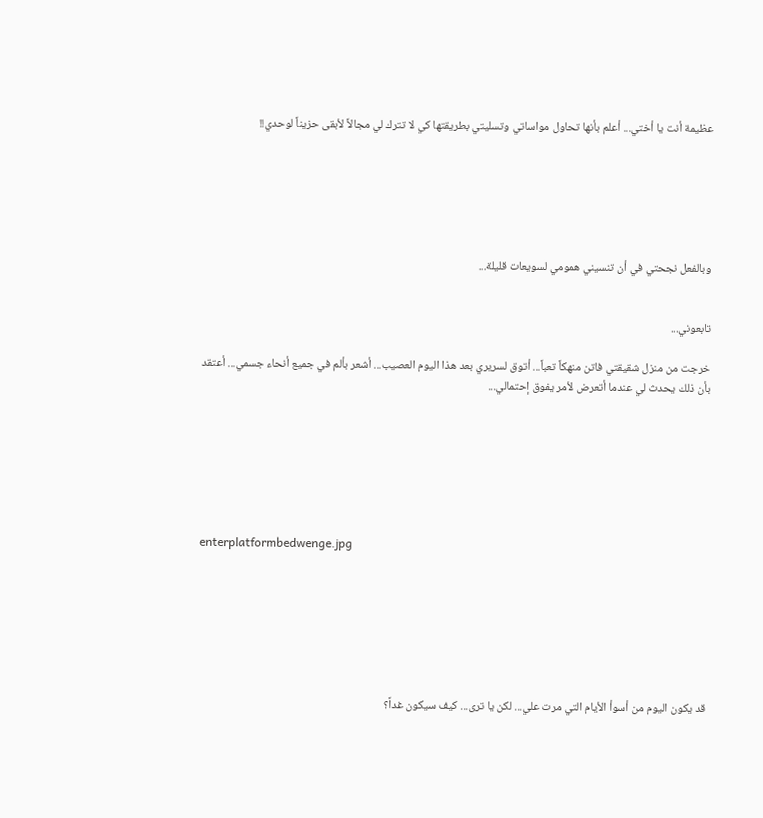عظيمة أنت يا أختي... أعلم بأنها تحاول مواساتي وتسليتي بطريقتها كي لا تترك لي مجالاً لأبقى حزيناً لوحدي!!






وبالفعل نجحتي في أن تنسيني همومي لسويعات قليلة...


تابعوني...

خرجت من منزل شقيقتي فاتن منهكاً تعباً... أتوق لسريري بعد هذا اليوم العصيب... أشعر بألم في جميع أنحاء جسمي... أعتقد بأن ذلك يحدث لي عندما أتعرض لأمر يفوق إحتمالي...







enterplatformbedwenge.jpg







قد يكون اليوم من أسوأ الأيام التي مرت علي... لكن يا ترى... كيف سيكون غداً؟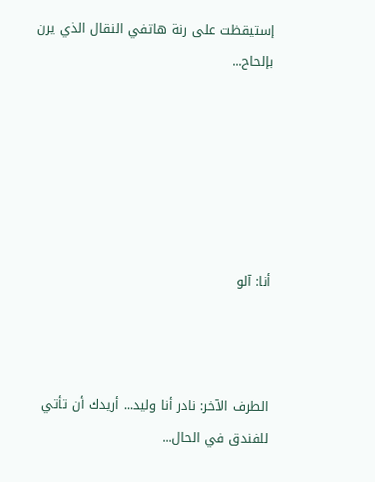إستيقظت على رنة هاتفي النقال الذي يرن بإلحاح...






أنا: آلو



الطرف الآخر: نادر أنا وليد... أريدك أن تأتي للفندق في الحال...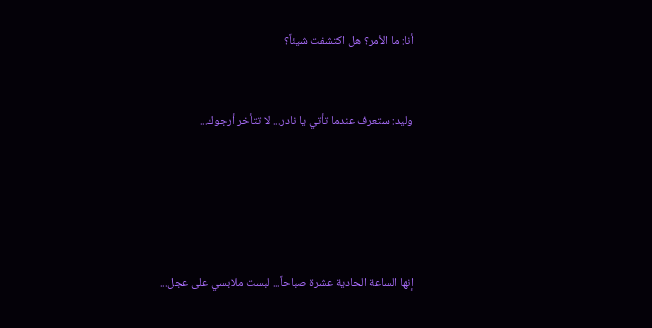أنا: ما الأمر؟ هل اكتشفت شيئاً؟



وليد: ستعرف عندما تأتي يا نادر... لا تتأخر أرجوك...







إنها الساعة الحادية عشرة صباحاً... لبست ملابسي على عجل...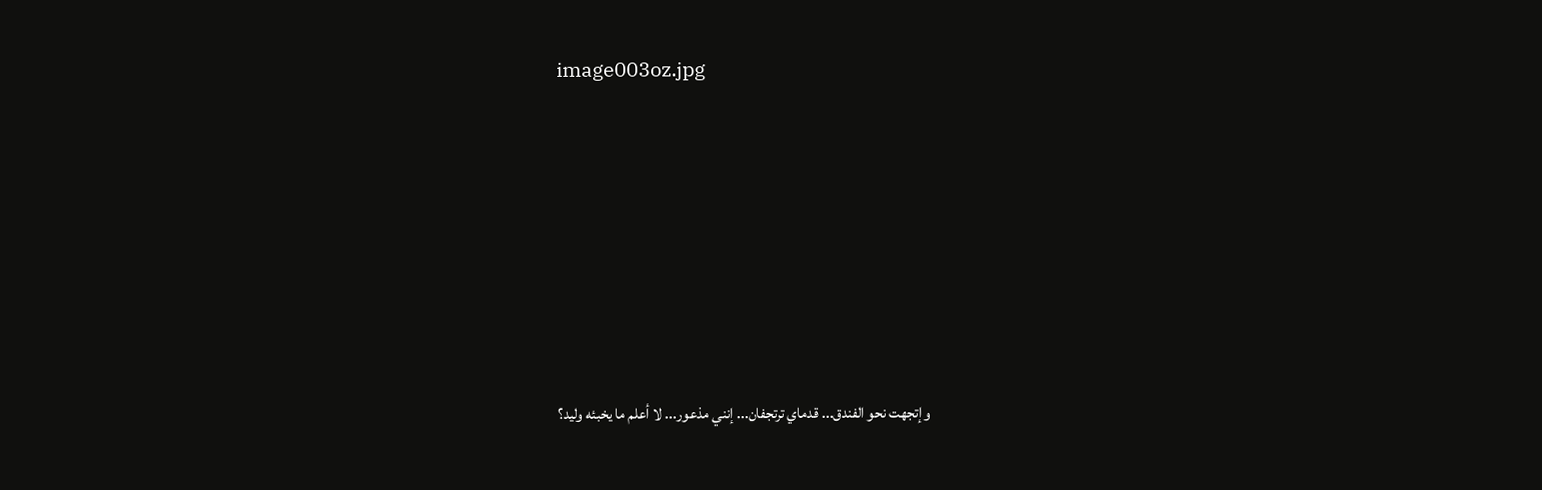image003oz.jpg








وإتجهت نحو الفندق... قدماي ترتجفان... إنني مذعور... لا أعلم ما يخبئه وليد؟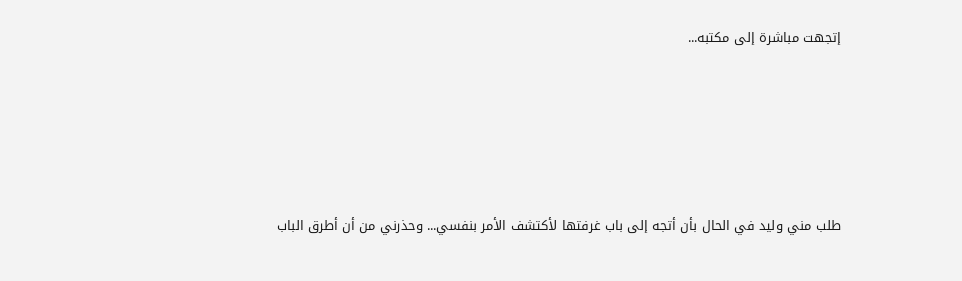إتجهت مباشرة إلى مكتبه...





طلب مني وليد في الحال بأن أتجه إلى باب غرفتها لأكتشف الأمر بنفسي... وحذرني من أن أطرق الباب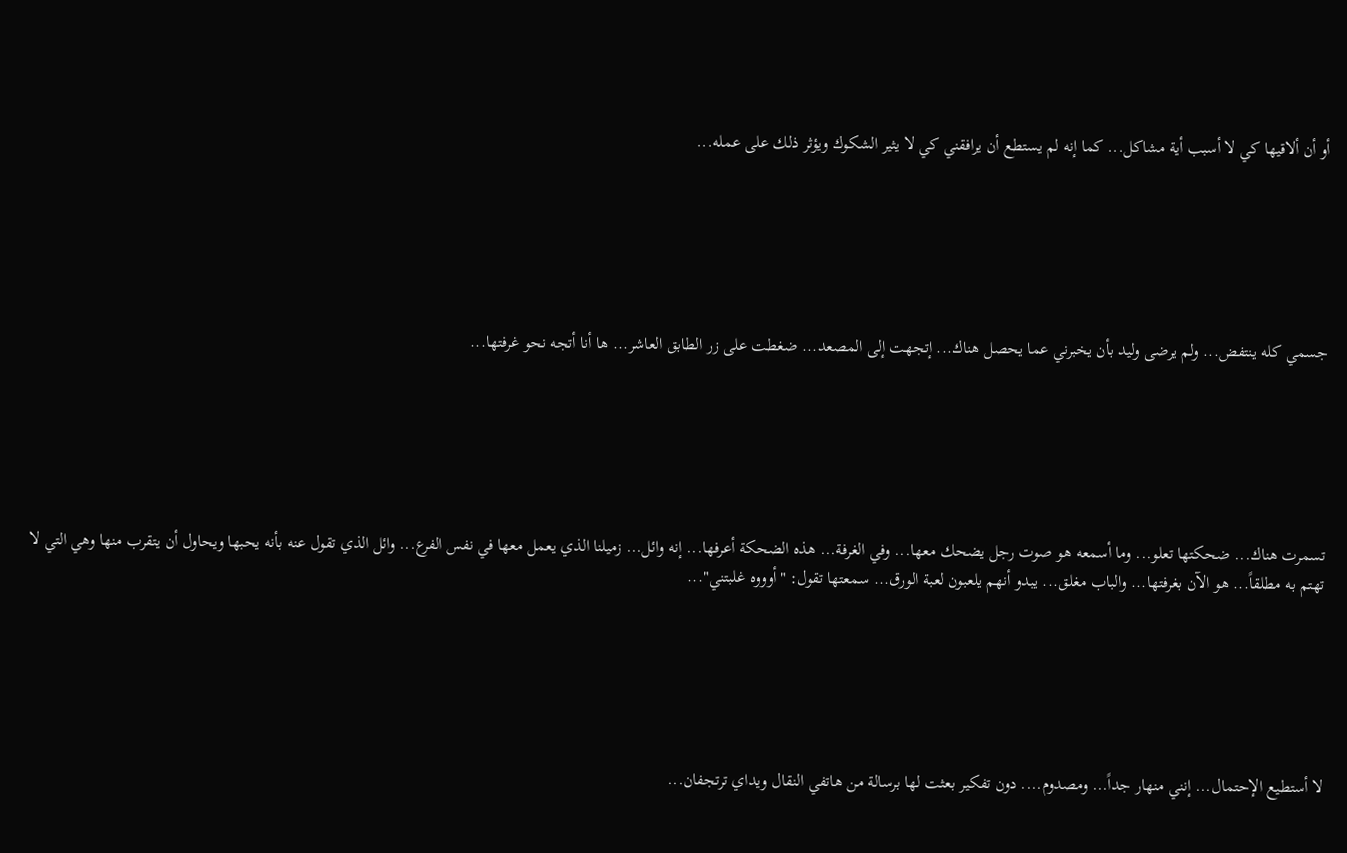أو أن ألاقيها كي لا أسبب أية مشاكل... كما إنه لم يستطع أن يرافقني كي لا يثير الشكوك ويؤثر ذلك على عمله...






جسمي كله ينتفض... ولم يرضى وليد بأن يخبرني عما يحصل هناك... إتجهت إلى المصعد... ضغطت على زر الطابق العاشر... ها أنا أتجه نحو غرفتها...






تسمرت هناك... ضحكتها تعلو... وما أسمعه هو صوت رجل يضحك معها... وفي الغرفة... هذه الضحكة أعرفها... إنه وائل... زميلنا الذي يعمل معها في نفس الفرع... وائل الذي تقول عنه بأنه يحبها ويحاول أن يتقرب منها وهي التي لا تهتم به مطلقاً... هو الآن بغرفتها... والباب مغلق... يبدو أنهم يلعبون لعبة الورق... سمعتها تقول: "أوووه غلبتني"...






لا أستطيع الإحتمال... إنني منهار جداً... ومصدوم.... دون تفكير بعثت لها برسالة من هاتفي النقال ويداي ترتجفان...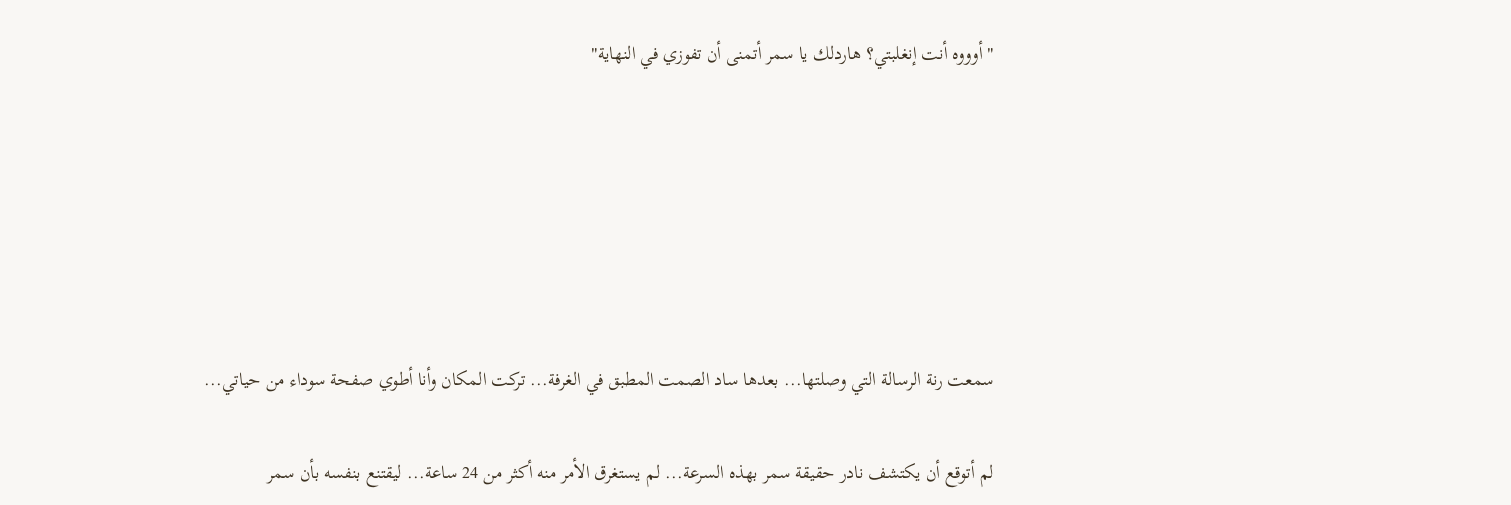"أوووه أنت إنغلبتي؟ هاردلك يا سمر أتمنى أن تفوزي في النهاية"






سمعت رنة الرسالة التي وصلتها... بعدها ساد الصمت المطبق في الغرفة... تركت المكان وأنا أطوي صفحة سوداء من حياتي...

لم أتوقع أن يكتشف نادر حقيقة سمر بهذه السرعة... لم يستغرق الأمر منه أكثر من 24 ساعة... ليقتنع بنفسه بأن سمر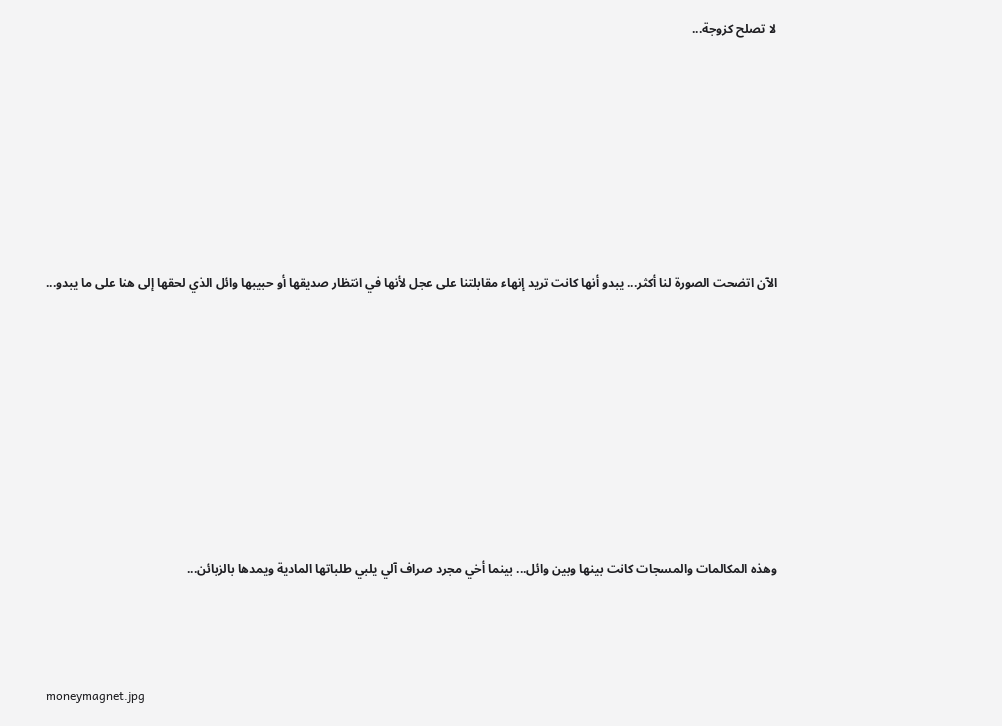لا تصلح كزوجة...







الآن اتضحت الصورة لنا أكثر... يبدو أنها كانت تريد إنهاء مقابلتنا على عجل لأنها في انتظار صديقها أو حبيبها وائل الذي لحقها إلى هنا على ما يبدو...








وهذه المكالمات والمسجات كانت بينها وبين وائل... بينما أخي مجرد صراف آلي يلبي طلباتها المادية ويمدها بالزبائن...



moneymagnet.jpg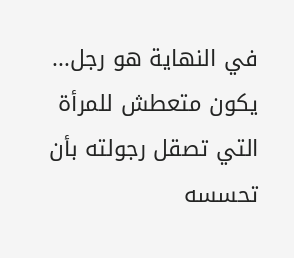في النهاية هو رجل... يكون متعطش للمرأة التي تصقل رجولته بأن تحسسه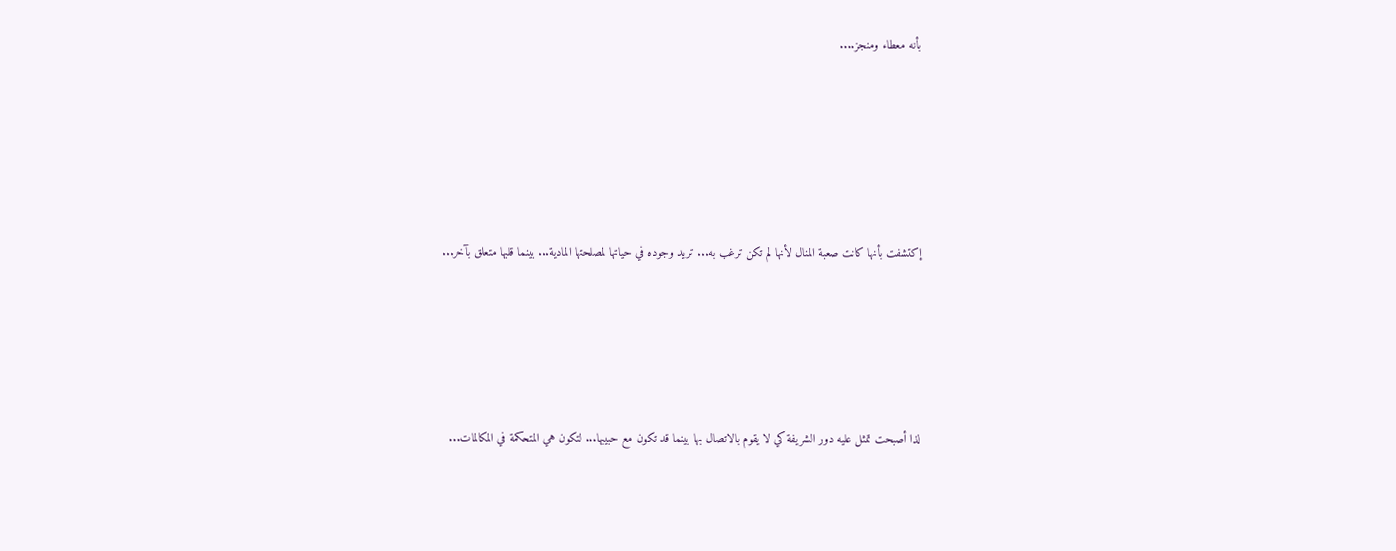بأنه معطاء ومنجز....








إكتشفت بأنها كانت صعبة المنال لأنها لم تكن ترغب به... تريد وجوده في حياتها لمصلحتها المادية... بينما قلبها متعلق بآخر...







لذا أصبحت تمثل عليه دور الشريفة كي لا يقوم بالاتصال بها بينما قد تكون مع حبيبها... لتكون هي المتحكمة في المكالمات...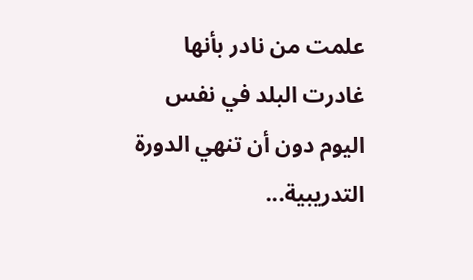علمت من نادر بأنها غادرت البلد في نفس اليوم دون أن تنهي الدورة التدريبية...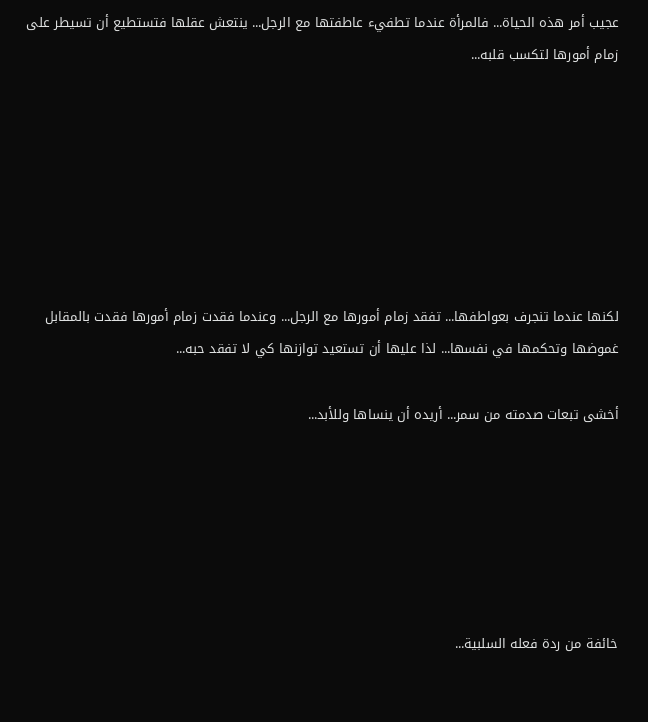عجيب أمر هذه الحياة... فالمرأة عندما تطفيء عاطفتها مع الرجل... ينتعش عقلها فتستطيع أن تسيطر على زمام أمورها لتكسب قلبه...







لكنها عندما تنجرف بعواطفها... تفقد زمام أمورها مع الرجل... وعندما فقدت زمام أمورها فقدت بالمقابل غموضها وتحكمها في نفسها... لذا عليها أن تستعيد توازنها كي لا تفقد حبه...

أخشى تبعات صدمته من سمر... أريده أن ينساها وللأبد...






خائفة من ردة فعله السلبية...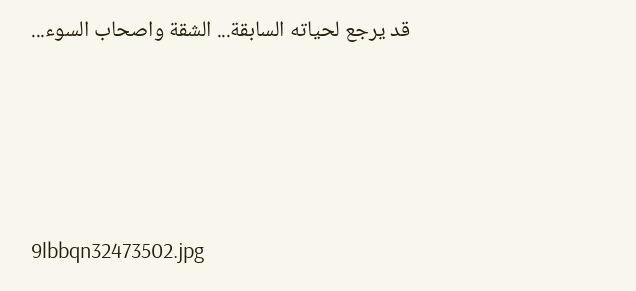قد يرجع لحياته السابقة... الشقة واصحاب السوء...






9lbbqn32473502.jpg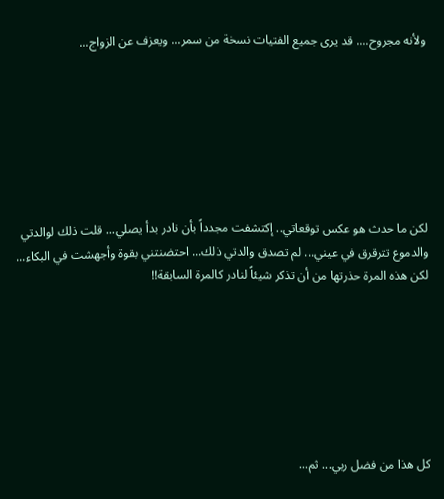ولأنه مجروح.... قد يرى جميع الفتيات نسخة من سمر... ويعزف عن الزواج...







لكن ما حدث هو عكس توقعاتي.. إكتشفت مجدداً بأن نادر بدأ يصلي... قلت ذلك لوالدتي والدموع تترقرق في عيني... لم تصدق والدتي ذلك... احتضنتني بقوة وأجهشت في البكاء... لكن هذه المرة حذرتها من أن تذكر شيئاً لنادر كالمرة السابقة!!







كل هذا من فضل ربي... ثم...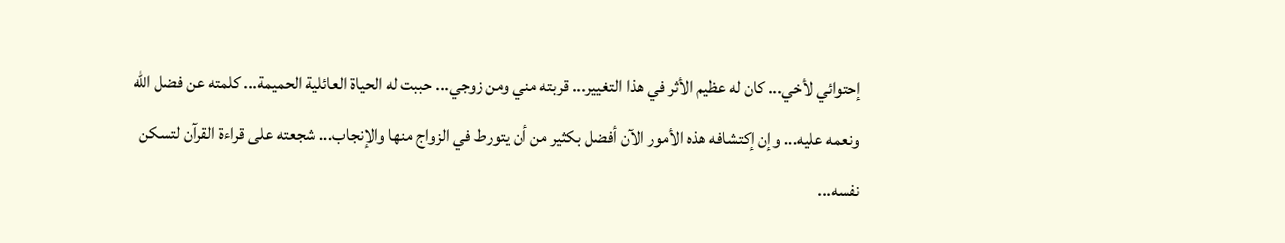إحتوائي لأخي... كان له عظيم الأثر في هذا التغيير... قربته مني ومن زوجي... حببت له الحياة العائلية الحميمة... كلمته عن فضل الله ونعمه عليه... وإن إكتشافه هذه الأمور الآن أفضل بكثير من أن يتورط في الزواج منها والإنجاب... شجعته على قراءة القرآن لتسكن نفسه...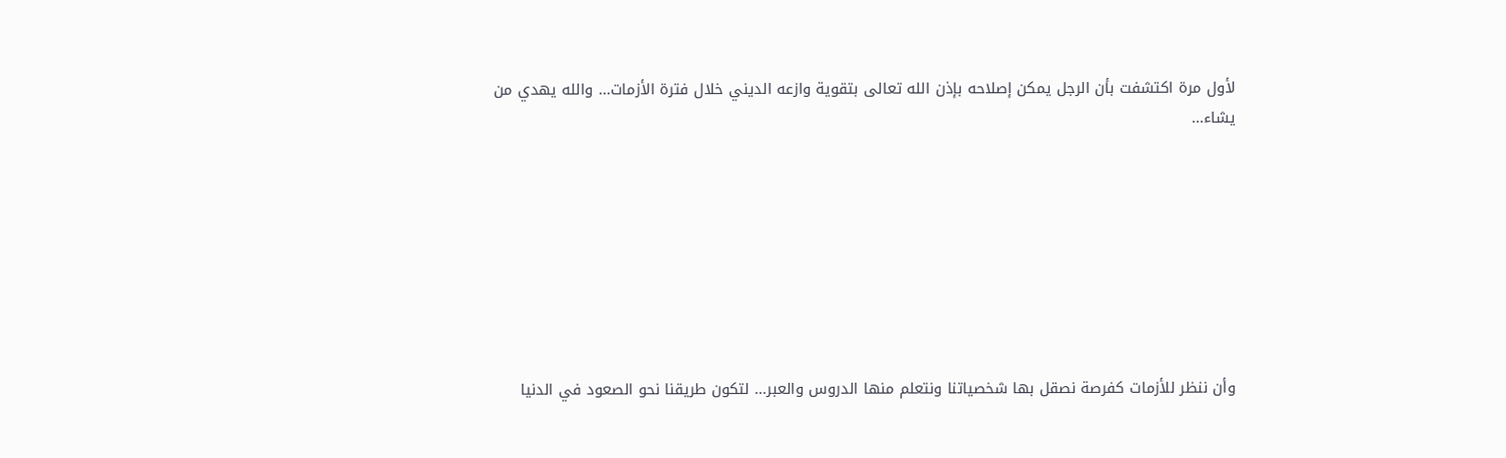لأول مرة اكتشفت بأن الرجل يمكن إصلاحه بإذن الله تعالى بتقوية وازعه الديني خلال فترة الأزمات... والله يهدي من يشاء...








وأن ننظر للأزمات كفرصة نصقل بها شخصياتنا ونتعلم منها الدروس والعبر... لتكون طريقنا نحو الصعود في الدنيا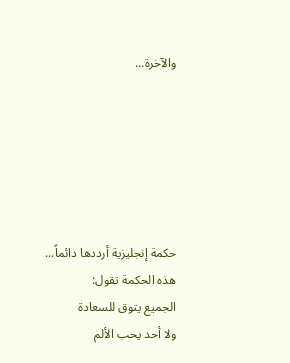والآخرة...






حكمة إنجليزية أرددها دائماً...
هذه الحكمة تقول:
الجميع يتوق للسعادة
ولا أحد يحب الألم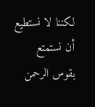لكننا لا نستطيع أن نستمتع بقوس الرحمن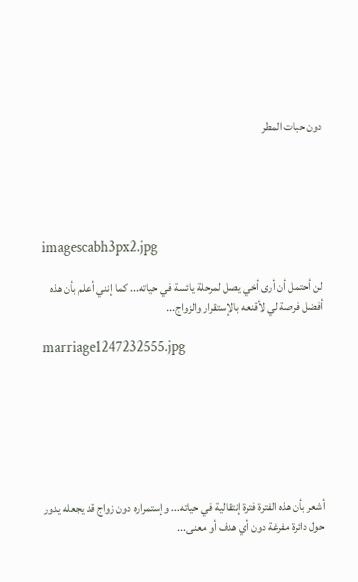دون حبات المطر





imagescabh3px2.jpg

لن أحتمل أن أرى أخي يصل لمرحلة يائسة في حياته... كما إنني أعلم بأن هذه أفضل فرصة لي لأقنعه بالإستقرار والزواج...

marriage1247232555.jpg







أشعر بأن هذه الفترة فترة إنتقالية في حياته... وإستمراره دون زواج قد يجعله يدور حول دائرة مفرغة دون أي هدف أو معنى...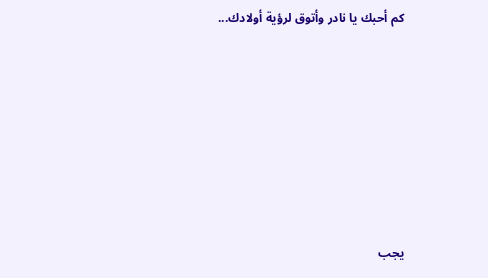كم أحبك يا نادر وأتوق لرؤية أولادك...









يجب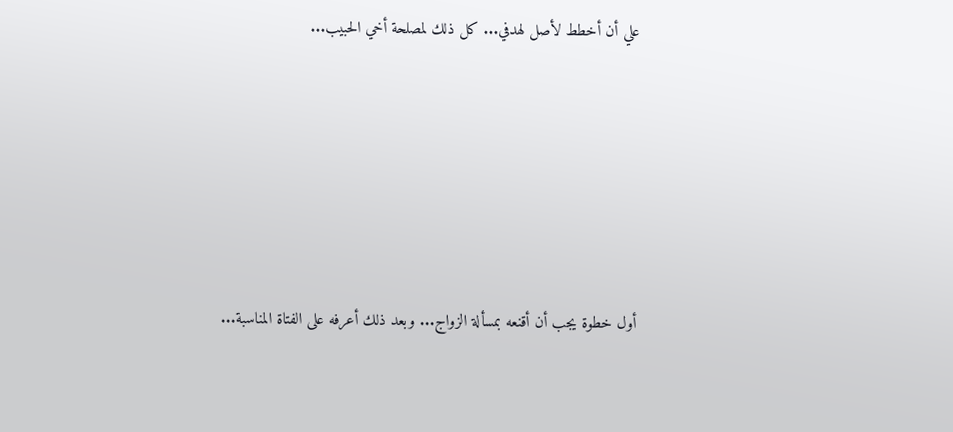علي أن أخطط لأصل لهدفي... كل ذلك لمصلحة أخي الحبيب...






أول خطوة يجب أن أقنعه بمسألة الزواج... وبعد ذلك أعرفه على الفتاة المناسبة...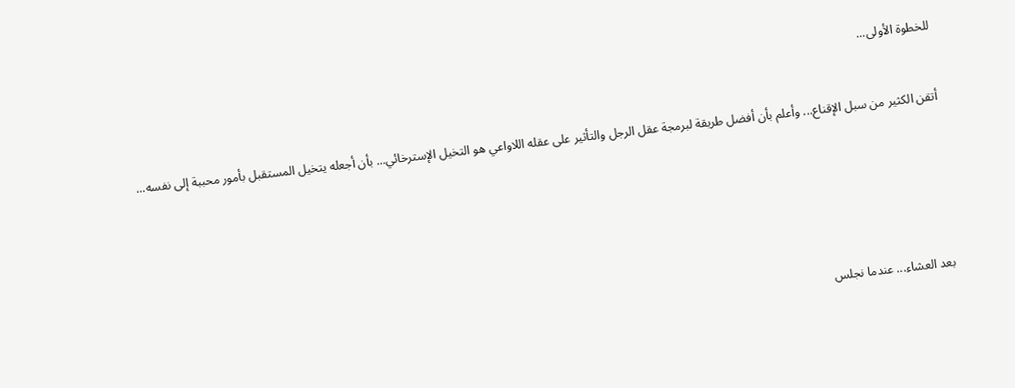للخطوة الأولى...


أتقن الكثير من سبل الإقناع... وأعلم بأن أفضل طريقة لبرمجة عقل الرجل والتأثير على عقله اللاواعي هو التخيل الإسترخائي... بأن أجعله يتخيل المستقبل بأمور محببة إلى نفسه...






بعد العشاء... عندما نجلس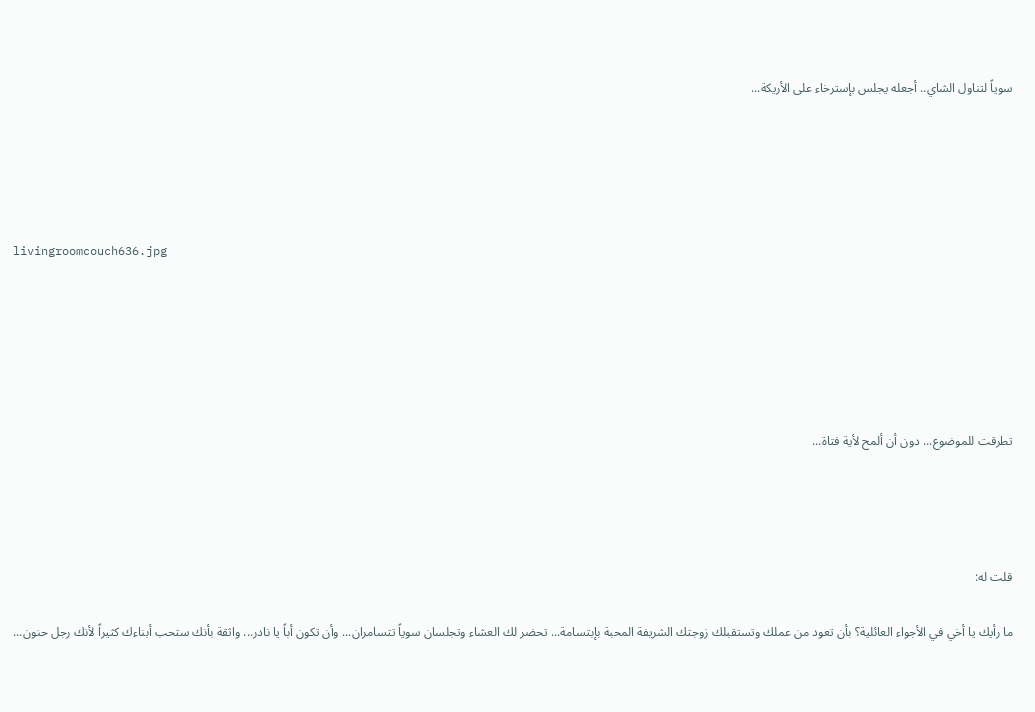سوياً لتناول الشاي.. أجعله يجلس بإسترخاء على الأريكة...





livingroomcouch636.jpg






تطرقت للموضوع... دون أن ألمح لأية فتاة...




قلت له:

ما رأيك يا أخي في الأجواء العائلية؟ بأن تعود من عملك وتستقبلك زوجتك الشريفة المحبة بإبتسامة... تحضر لك العشاء وتجلسان سوياً تتسامران... وأن تكون أباً يا نادر... واثقة بأنك ستحب أبناءك كثيراً لأنك رجل حنون...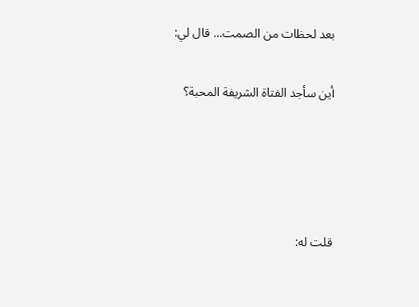بعد لحظات من الصمت... قال لي:

أين سأجد الفتاة الشريفة المحبة؟




قلت له: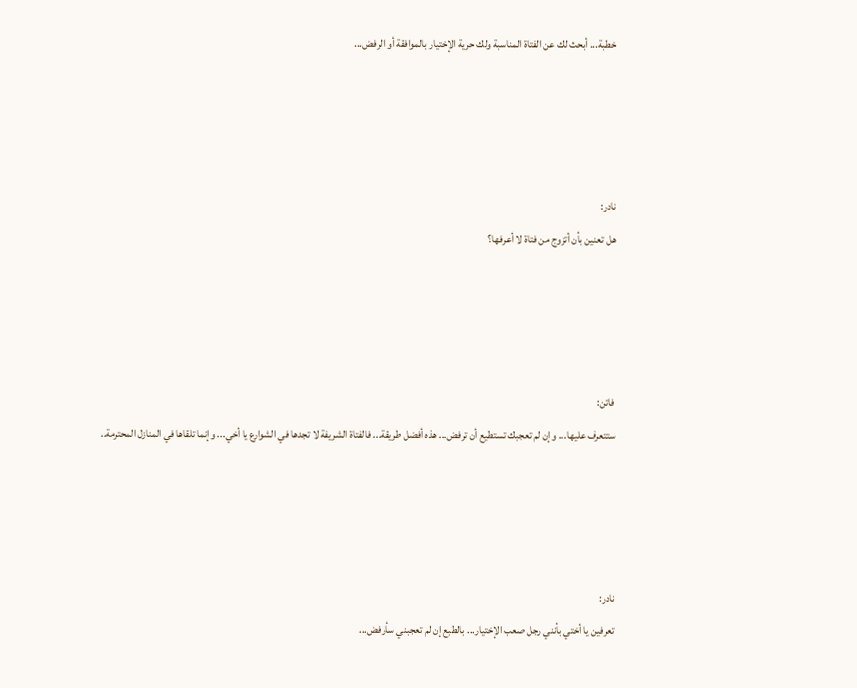خطبة... أبحث لك عن الفتاة المناسبة ولك حرية الإختيار بالموافقة أو الرفض...




نادر:
هل تعنين بأن أتزوج من فتاة لا أعرفها؟




فاتن:
ستتعرف عليها... وإن لم تعجبك تستطيع أن ترفض... هذه أفضل طريقة... فالفتاة الشريفة لا تجدها في الشوارع يا أخي... وإنما تلقاها في المنازل المحترمة..




نادر:
تعرفين يا أختي بأنني رجل صعب الإختيار... بالطبع إن لم تعجبني سأرفض...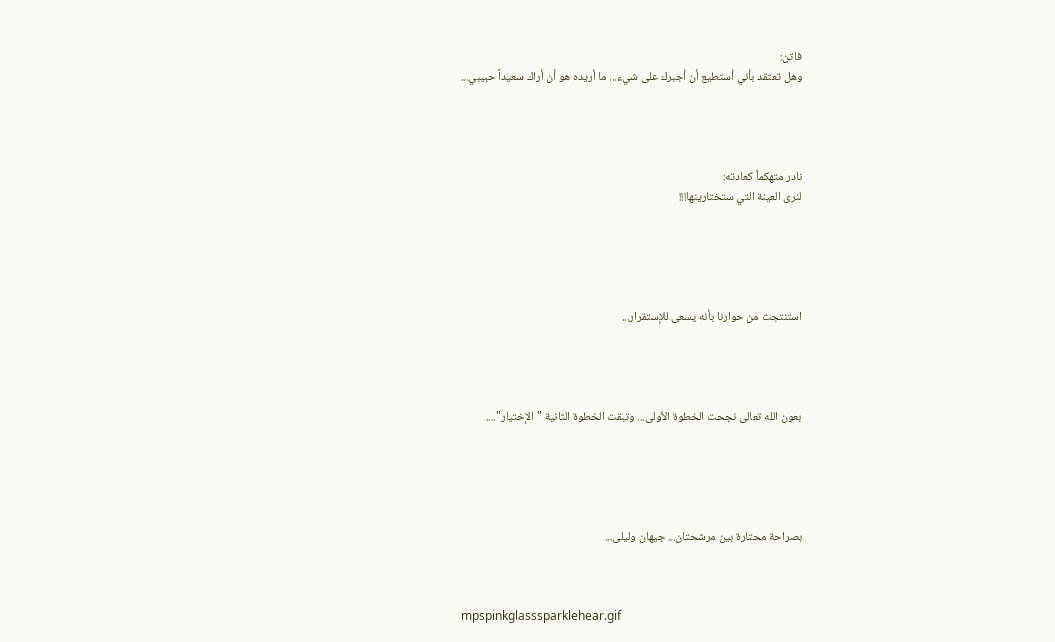فاتن:
وهل تعتقد بأني أستطيع أن أجبرك على شيء... ما أريده هو أن أراك سعيداً حبيبي...




نادر متهكماً كعادته:
لنرى العينة التي ستختارينها!!!





استنتجت من حوارنا بأنه يسعى للإستقرار...




بعون الله تعالى نجحت الخطوة الأولى... وتبقت الخطوة الثانية "الإختيار"....





بصراحة محتارة بين مرشحتان... جيهان وليلى...



mpspinkglasssparklehear.gif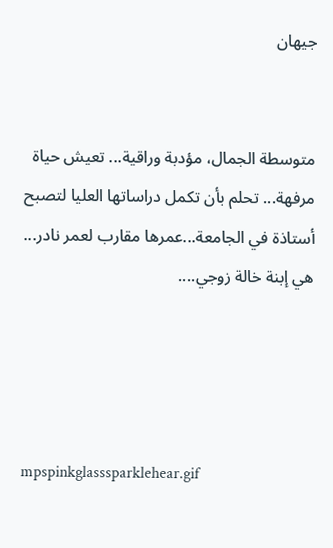جيهان


متوسطة الجمال، مؤدبة وراقية... تعيش حياة مرفهة... تحلم بأن تكمل دراساتها العليا لتصبح أستاذة في الجامعة...عمرها مقارب لعمر نادر... هي إبنة خالة زوجي....




mpspinkglasssparklehear.gif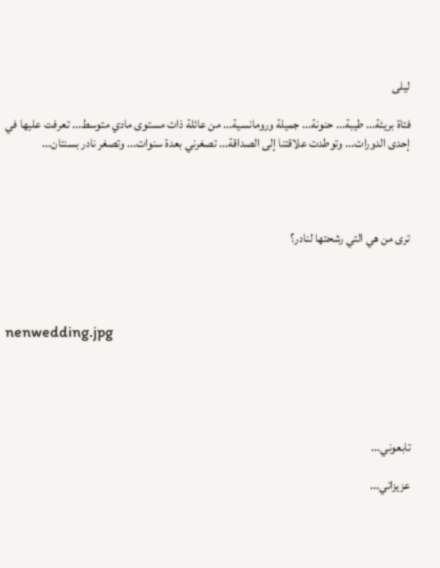ليلى

فتاة بريئة... طيبة... حنونة... جميلة ورومانسية... من عائلة ذات مستوى مادي متوسط... تعرفت عليها في إحدى الدورات... وتوطدت علاقتنا إلى الصداقة... تصغرني بعدة سنوات... وتصغر نادر بسنتان...




ترى من هي التي رشحتها لنادر؟




nenwedding.jpg





تابعوني...

عزيزاتي...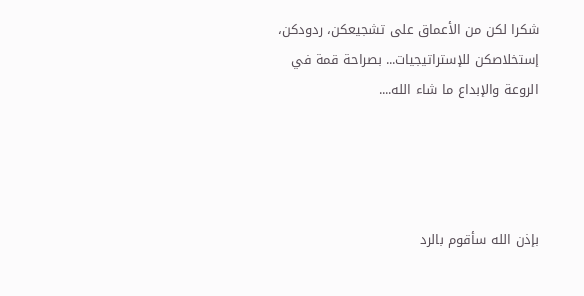شكرا لكن من الأعماق على تشجيعكن، ردودكن، إستخلاصكن للإستراتيجيات... بصراحة قمة في الروعة والإبداع ما شاء الله....




بإذن الله سأقوم بالرد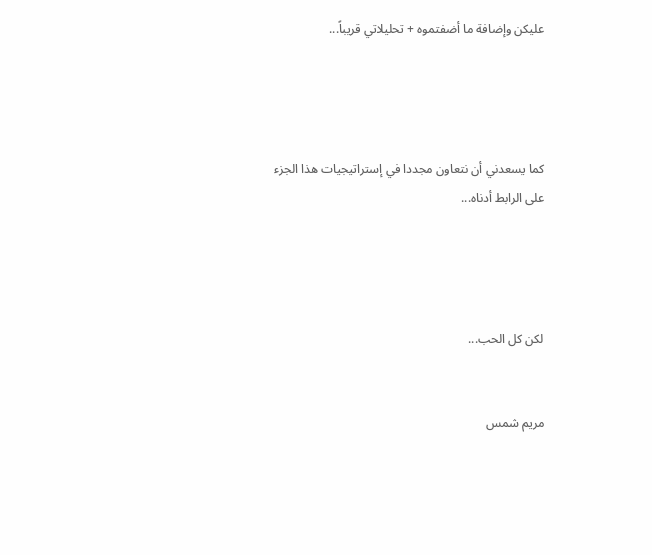عليكن وإضافة ما أضفتموه + تحليلاتي قريباً...




كما يسعدني أن نتعاون مجددا في إستراتيجيات هذا الجزء على الرابط أدناه...




لكن كل الحب...


مريم شمس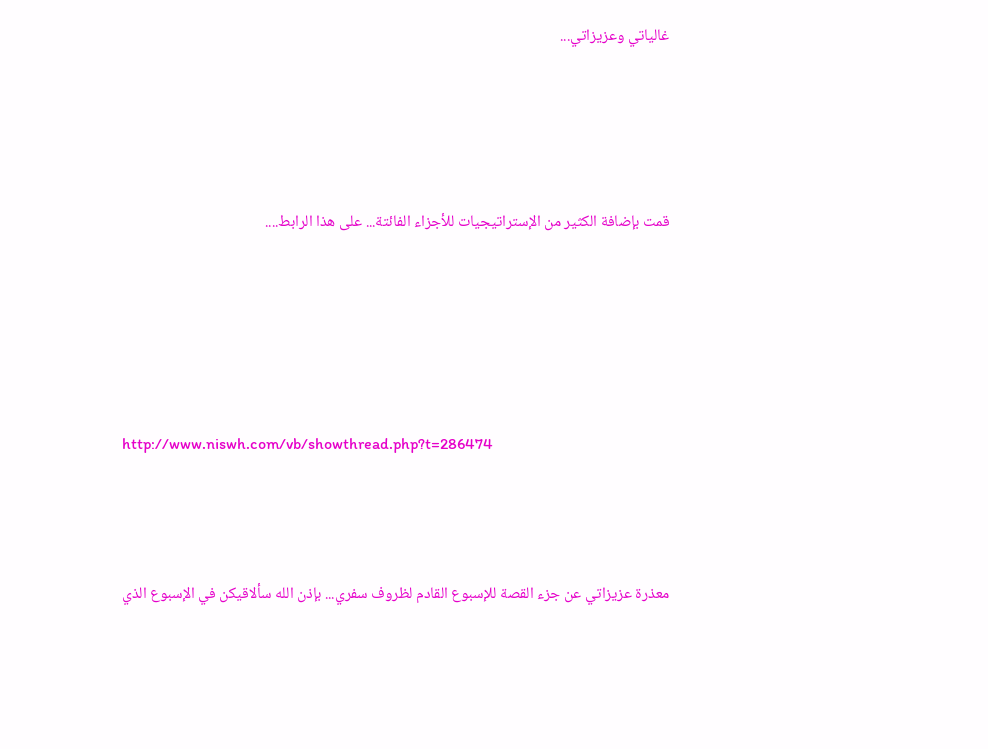غالياتي وعزيزاتي...




قمت بإضافة الكثير من الإستراتيجيات للأجزاء الفائتة... على هذا الرابط....





http://www.niswh.com/vb/showthread.php?t=286474



معذرة عزيزاتي عن جزء القصة للإسبوع القادم لظروف سفري... بإذن الله سألاقيكن في الإسبوع الذي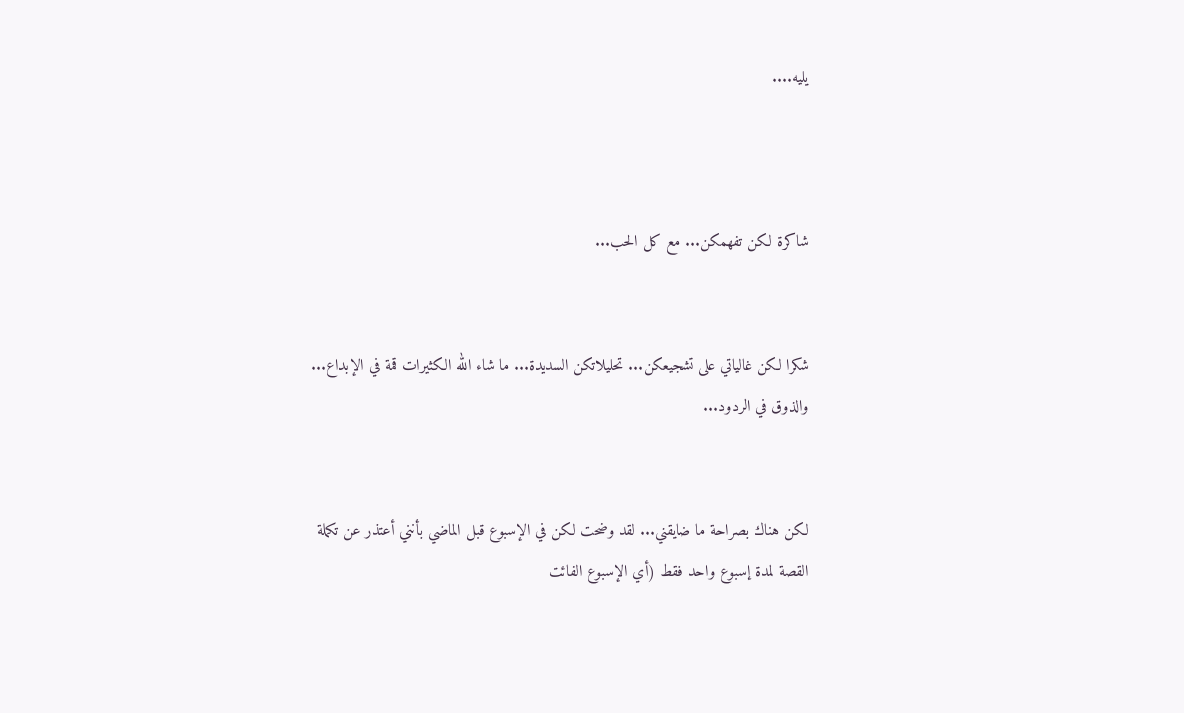يليه....



شاكرة لكن تفهمكن... مع كل الحب...


شكرا لكن غالياتي على تشجيعكن... تحليلاتكن السديدة... ما شاء الله الكثيرات قمة في الإبداع... والذوق في الردود...


لكن هناك بصراحة ما ضايقني... لقد وضحت لكن في الإسبوع قبل الماضي بأنني أعتذر عن تكملة القصة لمدة إسبوع واحد فقط (أي الإسبوع الفائت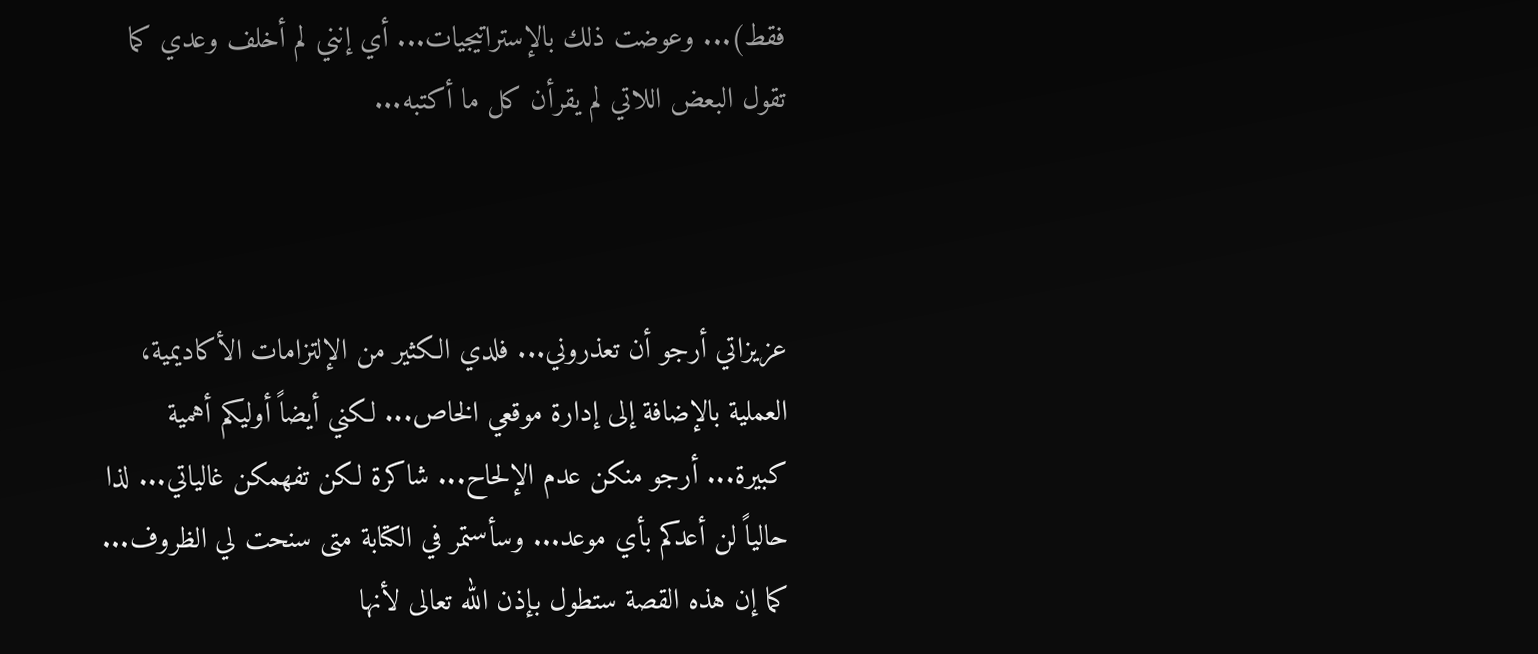فقط)... وعوضت ذلك بالإستراتيجيات... أي إنني لم أخلف وعدي كما تقول البعض اللاتي لم يقرأن كل ما أكتبه...



عزيزاتي أرجو أن تعذروني... فلدي الكثير من الإلتزامات الأكاديمية، العملية بالإضافة إلى إدارة موقعي الخاص... لكني أيضاً أوليكم أهمية كبيرة... أرجو منكن عدم الإلحاح... شاكرة لكن تفهمكن غالياتي... لذا حالياً لن أعدكم بأي موعد... وسأستمر في الكتابة متى سنحت لي الظروف... كما إن هذه القصة ستطول بإذن الله تعالى لأنها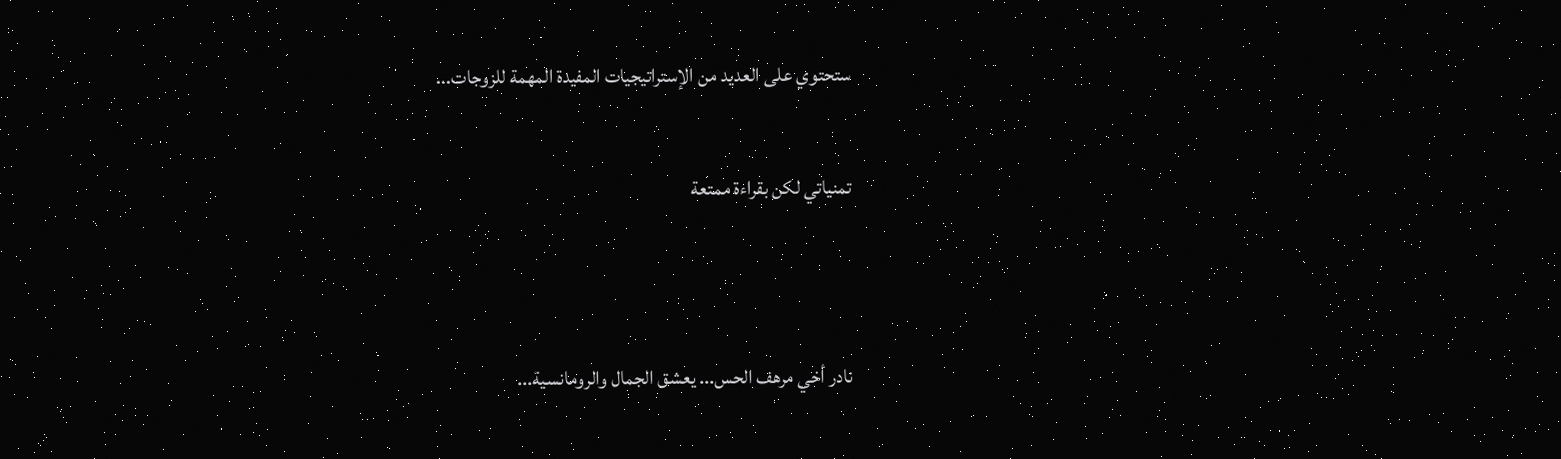ستحتوي على العديد من الإستراتيجيات المفيدة المهمة للزوجات...


تمنياتي لكن بقراءة ممتعة




نادر أخي مرهف الحس... يعشق الجمال والرومانسية...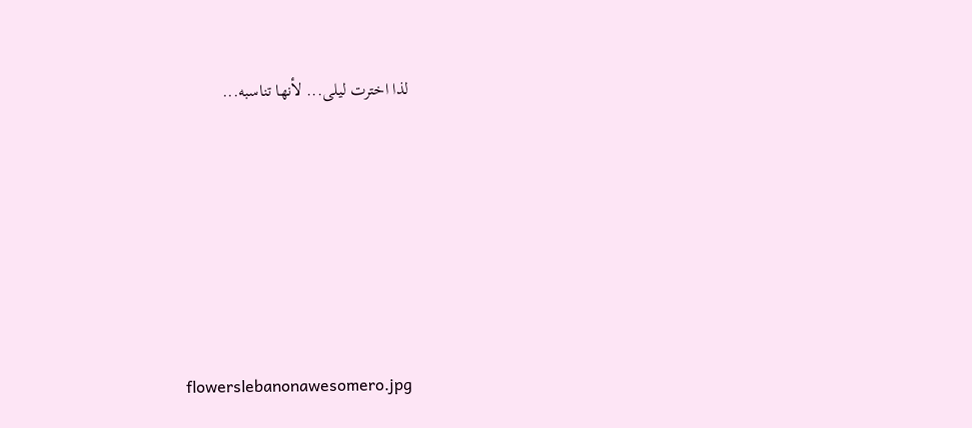لذا اخترت ليلى... لأنها تناسبه...









flowerslebanonawesomero.jpg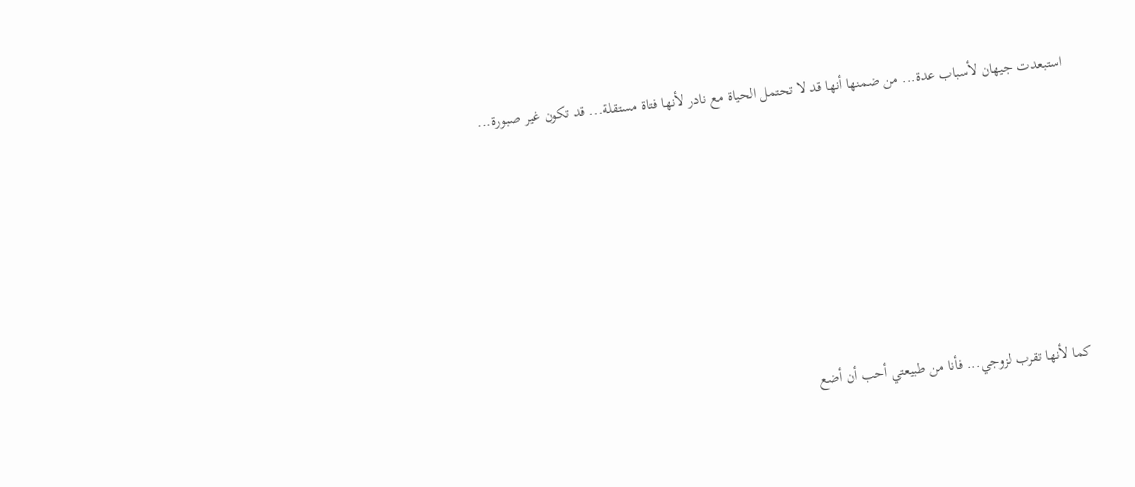استبعدت جيهان لأسباب عدة... من ضمنها أنها قد لا تحتمل الحياة مع نادر لأنها فتاة مستقلة... قد تكون غير صبورة...









كما لأنها تقرب لزوجي... فأنا من طبيعتي أحب أن أضع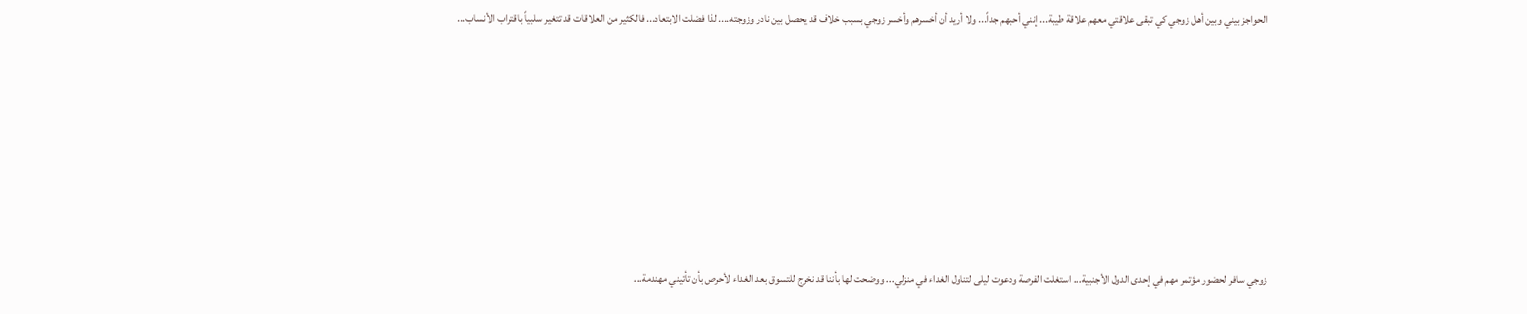الحواجز بيني وبين أهل زوجي كي تبقى علاقتي معهم علاقة طيبة... إنني أحبهم جداً... ولا أريد أن أخسرهم وأخسر زوجي بسبب خلاف قد يحصل بين نادر وزوجته.... لذا فضلت الابتعاد... فالكثير من العلاقات قد تتغير سلبياً باقتراب الأنساب...







زوجي سافر لحضور مؤتمر مهم في إحدى الدول الأجنبية... استغلت الفرصة ودعوت ليلى لتناول الغداء في منزلي... ووضحت لها بأننا قد نخرج للتسوق بعد الغداء لأحرص بأن تأتيني مهندمة...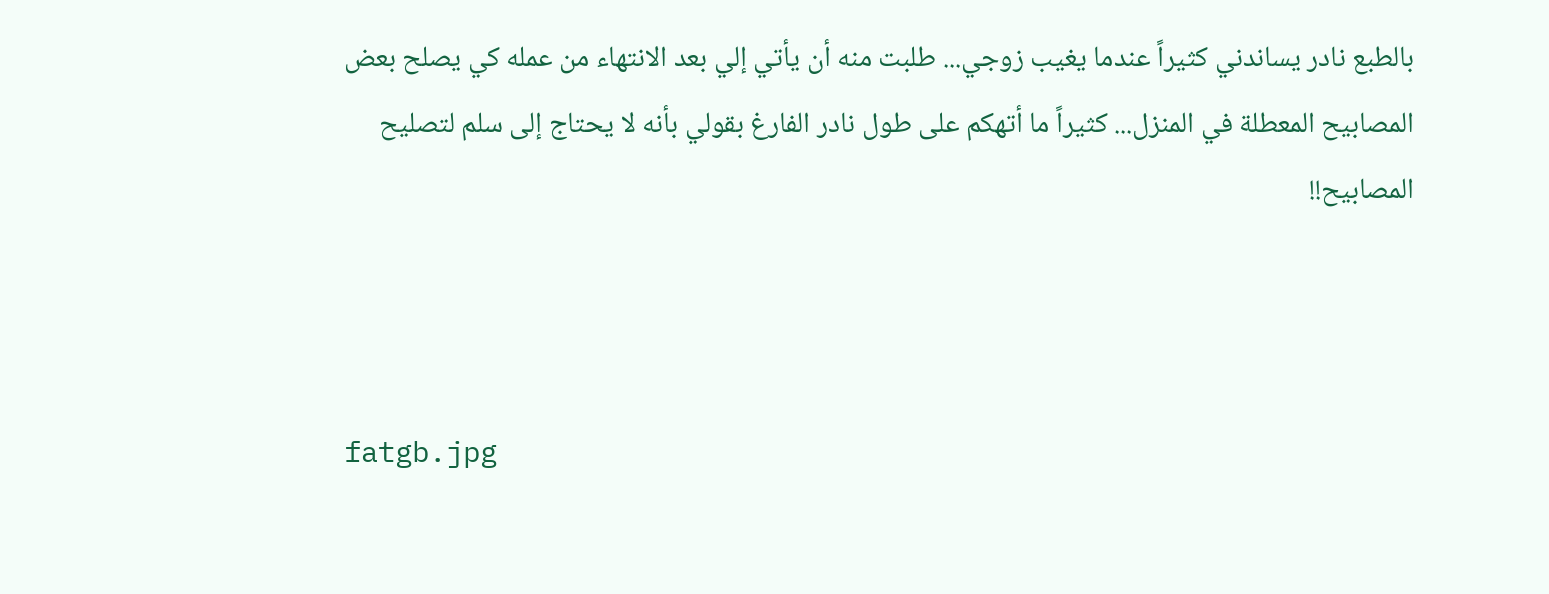بالطبع نادر يساندني كثيراً عندما يغيب زوجي... طلبت منه أن يأتي إلي بعد الانتهاء من عمله كي يصلح بعض المصابيح المعطلة في المنزل... كثيراً ما أتهكم على طول نادر الفارغ بقولي بأنه لا يحتاج إلى سلم لتصليح المصابيح!!



fatgb.jpg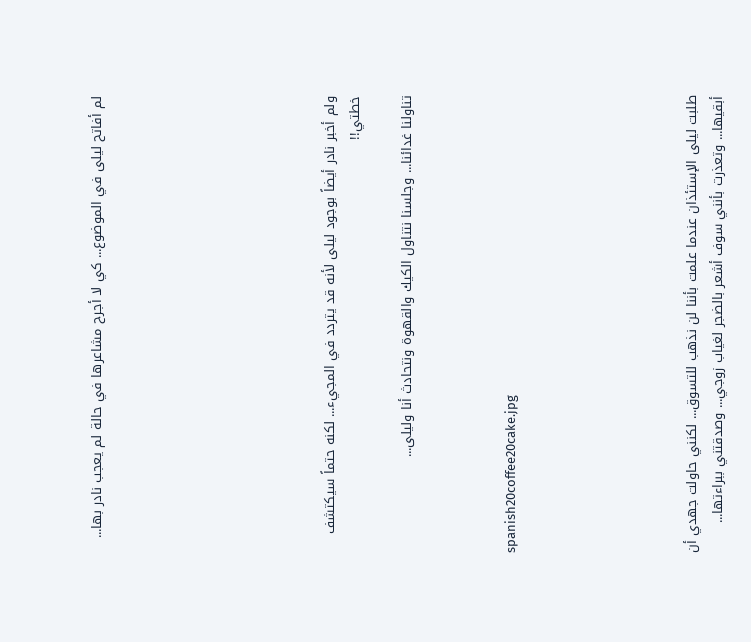لم أفاتح ليلى في الموضوع... كي لا أجرح مشاعرها في حالة لم يعجب نادر بها...








ولم أخبر نادر أيضاً بوجود ليلى لأنه قد يتردد في المجيء... لكنه حتماً سيكتشف خطتي!!

تناولنا غدائنا... وجلسنا نتناول الكيك والقهوة ونتحادث أنا وليلى...



spanish20coffee20cake.jpg






طلبت ليلى الإستئذان عندما علمت بأننا لن نذهب للتسوق... لكنني حاولت جهدي أن أبقيها... وتعذرت بأنني سوف أشعر بالضجر لغياب زوجي... وصدقتني ببراءتها...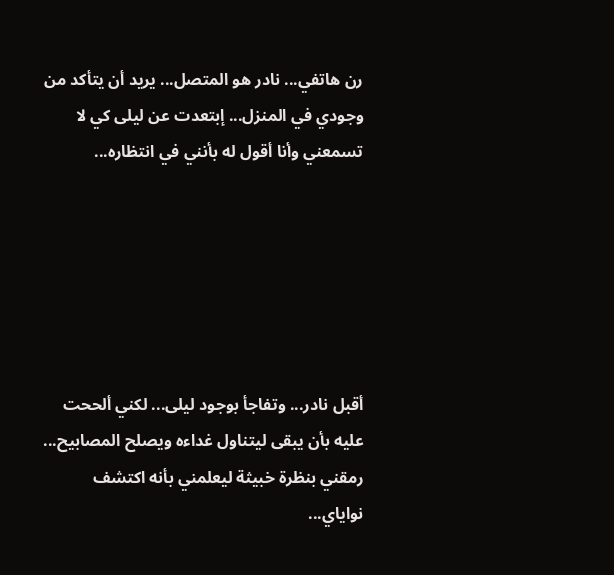رن هاتفي... نادر هو المتصل... يريد أن يتأكد من وجودي في المنزل... إبتعدت عن ليلى كي لا تسمعني وأنا أقول له بأنني في انتظاره...






أقبل نادر... وتفاجأ بوجود ليلى... لكني ألححت عليه بأن يبقى ليتناول غداءه ويصلح المصابيح... رمقني بنظرة خبيثة ليعلمني بأنه اكتشف نواياي...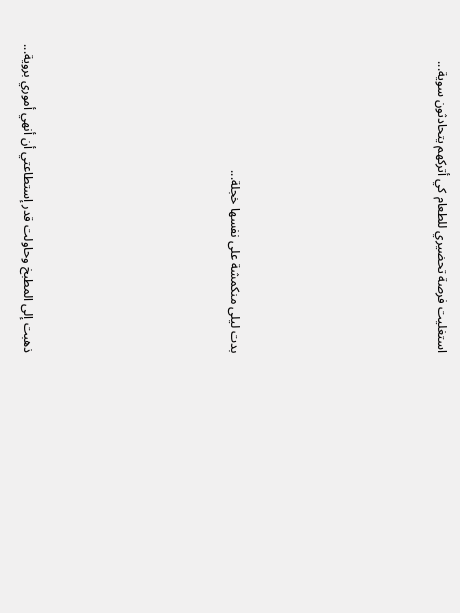استغليت فرصة تحضيري للطعام كي أتركهم يتحادثون سوية...






بدت ليلى منكمشة على نفسها خجلة...






ذهبت إلى المطبخ وحاولت قدر إستطاعتي أن أنهي أموري بروية...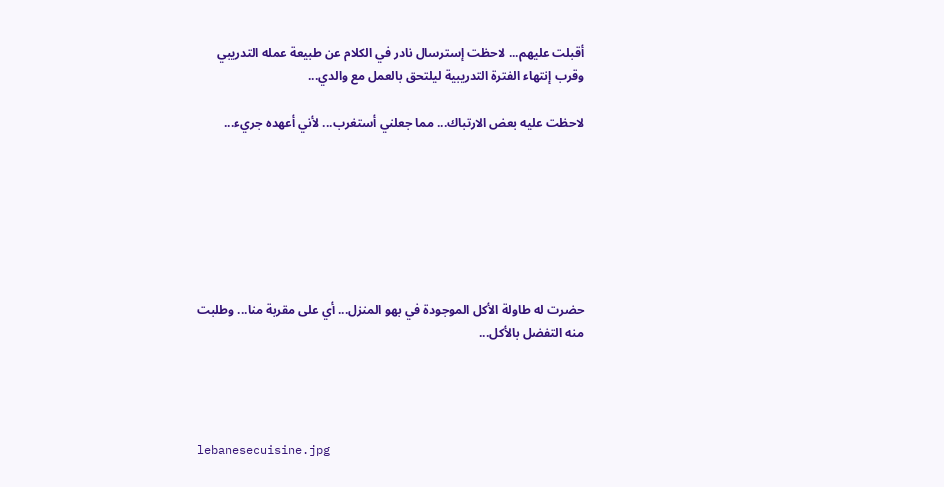أقبلت عليهم... لاحظت إسترسال نادر في الكلام عن طبيعة عمله التدريبي وقرب إنتهاء الفترة التدريبية ليلتحق بالعمل مع والدي...

لاحظت عليه بعض الارتباك... مما جعلني أستغرب... لأني أعهده جريء...







حضرت له طاولة الأكل الموجودة في بهو المنزل... أي على مقربة منا... وطلبت منه التفضل بالأكل...




lebanesecuisine.jpg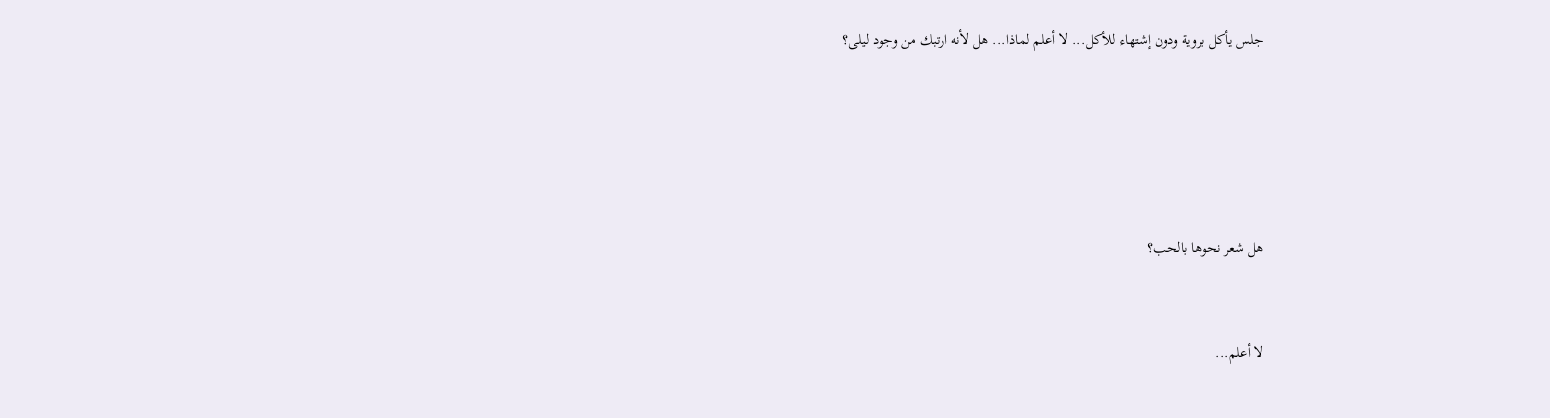جلس يأكل بروية ودون إشتهاء للأكل... لا أعلم لماذا... هل لأنه ارتبك من وجود ليلى؟





هل شعر نحوها بالحب؟


لا أعلم...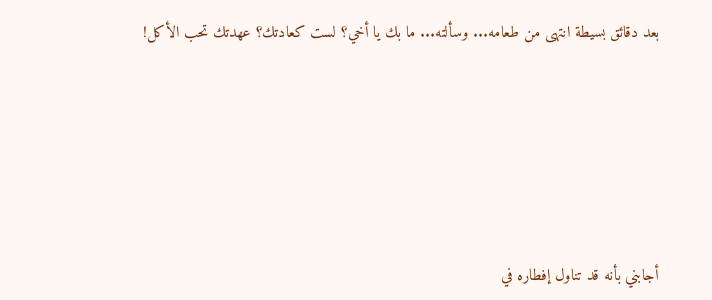بعد دقائق بسيطة انتهى من طعامه... وسألته... ما بك يا أخي؟ لست كعادتك؟ عهدتك تحب الأكل!








أجابني بأنه قد تناول إفطاره في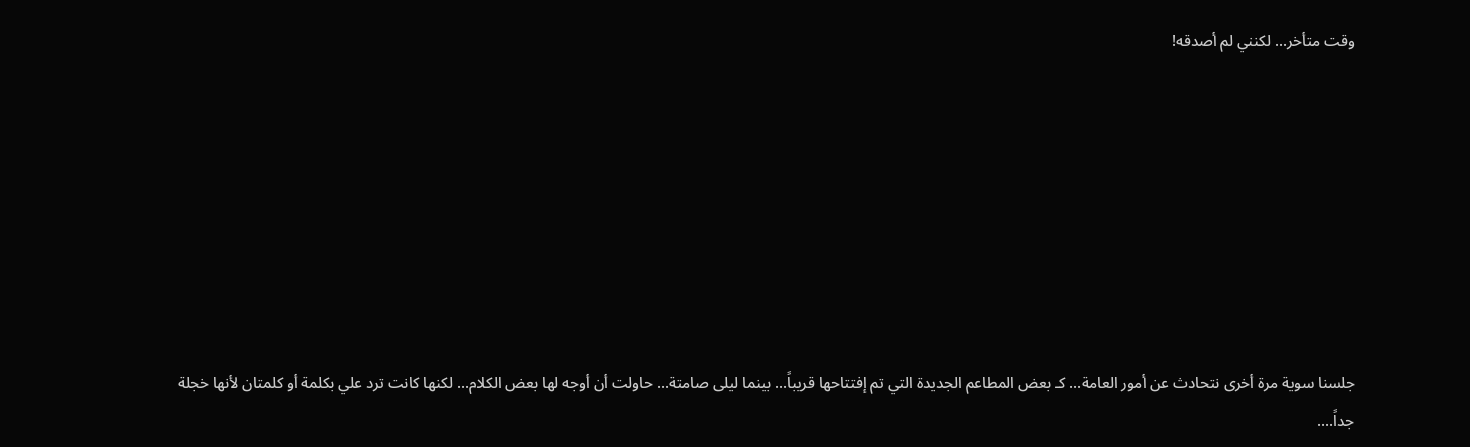وقت متأخر... لكنني لم أصدقه!








جلسنا سوية مرة أخرى نتحادث عن أمور العامة... كـ بعض المطاعم الجديدة التي تم إفتتاحها قريباً... بينما ليلى صامتة... حاولت أن أوجه لها بعض الكلام... لكنها كانت ترد علي بكلمة أو كلمتان لأنها خجلة جداً....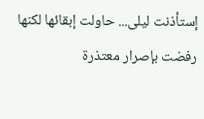إستأذنت ليلى... حاولت إبقائها لكنها رفضت بإصرار معتذرة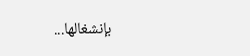بإنشغالها...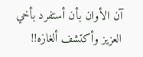آن الأوان بأن أستفرد بأخي العزيز وأكتشف ألغازه!!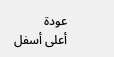عودة
أعلى أسفل